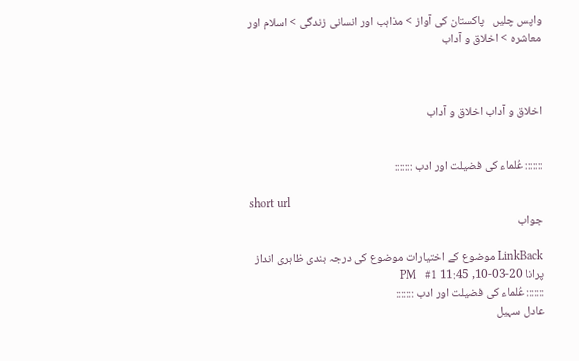واپس چلیں   پاکستان کی آواز > مذاہب اور انسانی زندگی > اسلام اور معاشرہ > اخلاق و آداب



اخلاق و آداب اخلاق و آداب


::::::: عُلماء کی فضیلت اور ادب :::::::

short url
جواب

LinkBack موضوع کے اختیارات موضوع کی درجہ بندی ظاہری انداز
پرانا 20-03-10, 11:45 PM   #1
::::::: عُلماء کی فضیلت اور ادب :::::::
عادل سہیل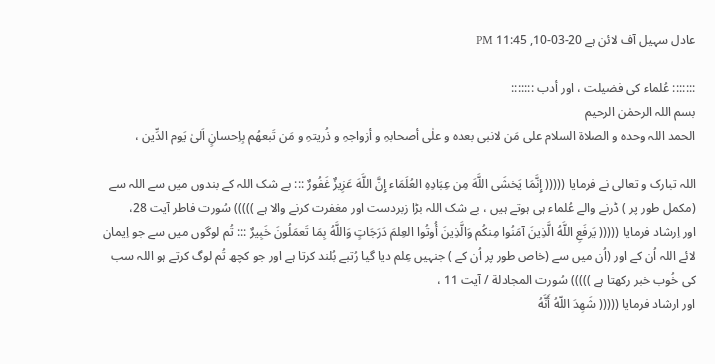عادل سہیل آف لائن ہے 20-03-10, 11:45 PM

::::::: عُلماء کی فضیلت ، اور أدب :::::::
بسم اللہ الرحمٰن الرحیم
الحمد اللہ وحدہ و الصلاۃ السلام علی مَن لانبی بعدہ و علٰی أصحابہِ و أزواجہِ و ذُریتہِ و مَن تَبعھُم بِاِحسانٍ اَلیٰ یَوم الدِّین ،

اللہ تبارک و تعالی نے فرمایا ((((( إِنَّمَا يَخشَى اللَّهَ مِن عِبَادِهِ العُلَمَاء إِنَّ اللَّهَ عَزِيزٌ غَفُورٌ ::: بے شک اللہ کے بندوں میں سے اللہ سے (مکمل طور پر ) ڈرنے والے عُلماء ہی ہوتے ہیں ، بے شک اللہ بڑا زبردست اور مغفرت کرنے والا ہے ))))) سُورت فاطر آیت 28،
اور اِرشاد فرمایا ((((( يَرفَعِ اللَّهُ الَّذِينَ آمَنُوا مِنكُم وَالَّذِينَ أُوتُوا العِلمَ دَرَجَاتٍ وَاللَّهُ بِمَا تَعمَلُونَ خَبِيرٌ ::: تُم لوگوں میں سے جو اِیمان لائے اللہ اُن کے اور (اُن میں سے (خاص طور پر اُن کے ) جنہیں عِلم دیا گیا رُتبے بُلند کرتا ہے اور جو کچھ تُم لوگ کرتے ہو اللہ سب کی خُوب خبر رکھتا ہے ))))) سُورت المجادلة / آیت 11 ،
اور ارشاد فرمایا ((((( شَهِدَ اللّهُ أَنَّهُ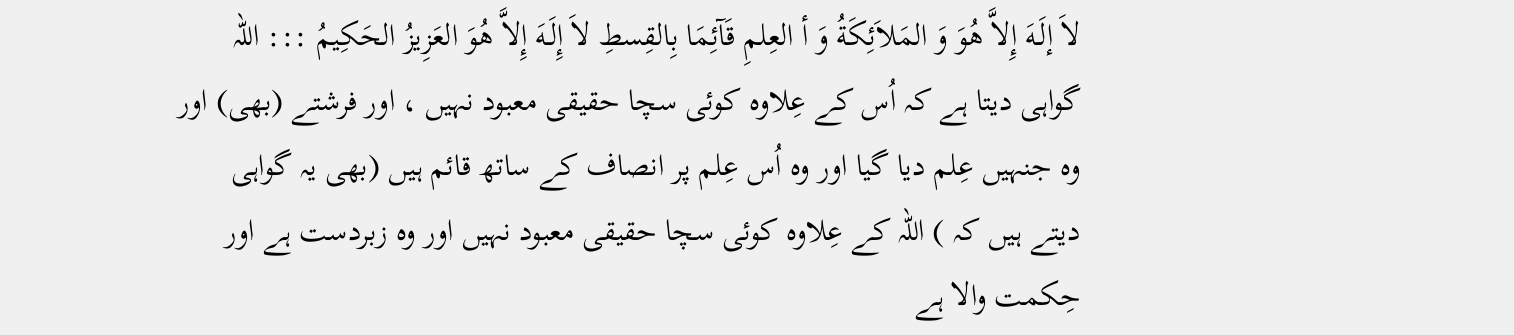لاَ إلَـهَ إِلاَّ هُوَ وَ المَلاَئِكَةُ وَ أ العِلمِ قَآئِمَا بِالقِسطِ لاَ إِلَـهَ إِلاَّ هُوَ العَزِيزُ الحَكِيمُ ::: اللہ گواہی دیتا ہے کہ اُس کے عِلاوہ کوئی سچا حقیقی معبود نہیں ، اور فرشتے (بھی) اور وہ جنہیں عِلم دیا گیا اور وہ اُس عِلم پر انصاف کے ساتھ قائم ہیں (بھی یہ گواہی دیتے ہیں کہ ) اللہ کے عِلاوہ کوئی سچا حقیقی معبود نہیں اور وہ زبردست ہے اور حِکمت والا ہے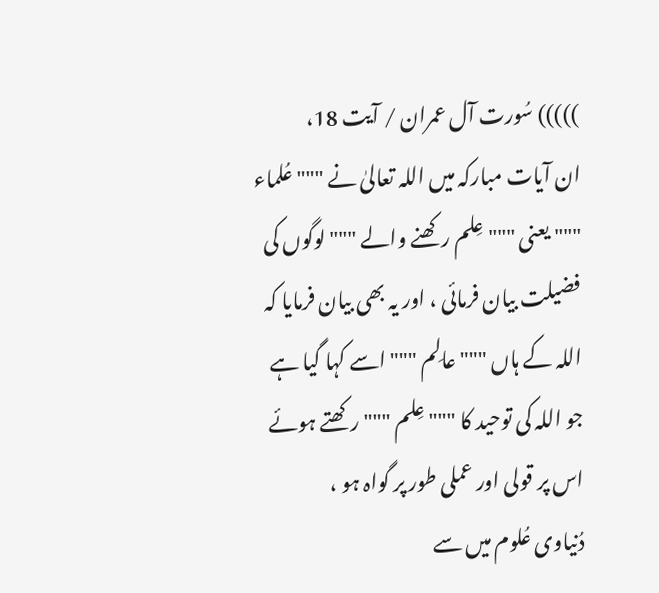))))) سُورت آل عمران / آیت 18،
ان آیات مبارکہ میں اللہ تعالیٰ نے """ عُلماء """ یعنی """ عِلم رکھنے والے """ لوگوں کی فضیلت بیان فرمائی ، اور یہ بھی بیان فرمایا کہ اللہ کے ہاں """ عالِم """ اسے کہا گیا ہے جو اللہ کی توحید کا """ عِلم """ رکھتے ہوئے اس پر قولی اور عملی طور پر گواہ ہو ،
دُنیاوی عُلوم میں سے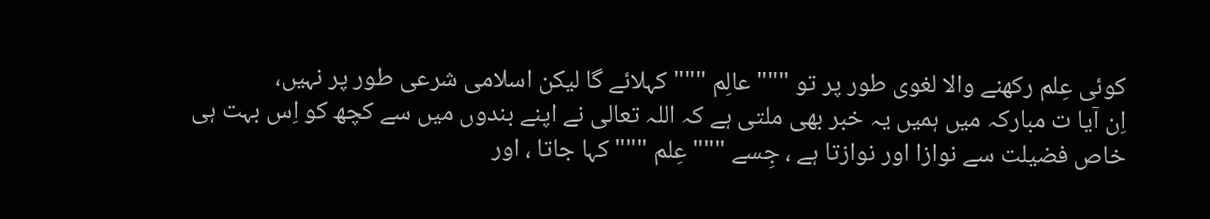کوئی عِلم رکھنے والا لغوی طور پر تو """ عالِم """ کہلائے گا لیکن اسلامی شرعی طور پر نہیں،
اِن آیا ت مبارکہ میں ہمیں یہ خبر بھی ملتی ہے کہ اللہ تعالی نے اپنے بندوں میں سے کچھ کو اِس بہت ہی خاص فضیلت سے نوازا اور نوازتا ہے ، جِسے """عِلم """ کہا جاتا ، اور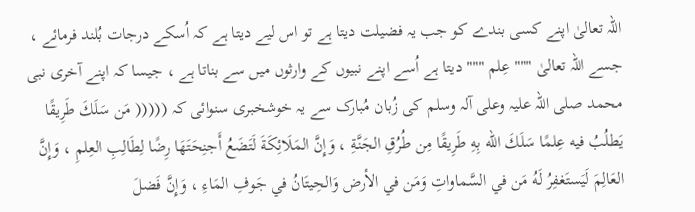اللہ تعالیٰ اپنے کسی بندے کو جب یہ فضیلت دیتا ہے تو اس لیے دیتا ہے کہ اُسکے درجات بُلند فرمائے ،
جسے اللہ تعالیٰ """ عِلم """ دیتا ہے اُسے اپنے نبیوں کے وارثوں میں سے بناتا ہے ، جیسا کہ اپنے آخری نبی محمد صلی اللہ علیہ وعلی آلہ وسلم کی زُبان مُبارک سے یہ خوشخبری سنوائی کہ ((((( مَن سَلَكَ طَرِيقًا يَطلُبُ فيه عِلمًا سَلَكَ الله بِهِ طَرِيقًا مِن طُرُقِ الجَنَّةِ ، وَإِنَّ المَلَائِكَةَ لَتَضَعُ أَجنِحَتَهَا رِضًا لِطَالِبِ العِلمِ ، وَإِنَّ العَالِمَ لَيَستَغفِرُ لَهُ مَن في السَّماواتِ وَمَن في الأرض وَالحِيتَانُ في جَوفِ المَاءِ ، وَإِنَّ فَضلَ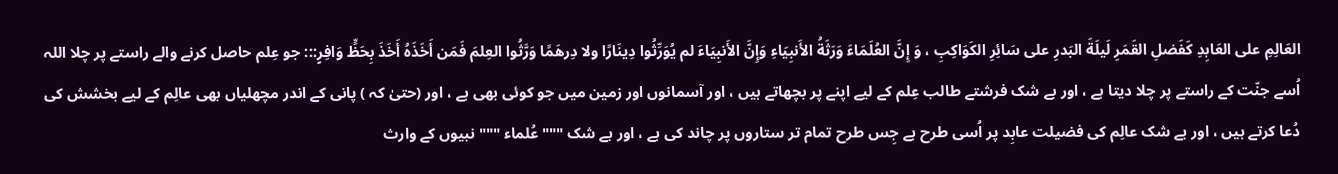العَالِمِ على العَابِدِ كَفَضلِ القَمَرِ لَيلَةَ البَدرِ على سَائِرِ الكَوَاكِبِ ، وَ إِنَّ العُلَمَاءَ وَرَثَةُ الأَنبِيَاءِ وَإِنَّ الأَنبِيَاءَ لم يُوَرِّثُوا دِينَارًا ولا دِرهَمًا وَرَّثُوا العِلمَ فَمَن أَخَذَهُ أَخَذَ بِحَظٍّ وَافِرٍ::: جو عِلم حاصل کرنے والے راستے پر چلا اللہ اُسے جنّت کے راستے پر چلا دیتا ہے ، اور بے شک فرشتے طالب عِلم کے لیے اپنے پر بچھاتے ہیں ، اور آسمانوں اور زمین میں جو کوئی بھی ہے ، اور (حتیٰ کہ ) پانی کے اندر مچھلیاں بھی عالِم کے لیے بخشش کی دُعا کرتے ہیں ، اور بے شک عالِم کی فضیلت عابِد پر اُسی طرح ہے جِس طرح تمام تر ستاروں پر چاند کی ہے ، اور بے شک """ عُلماء """ نبیوں کے وارث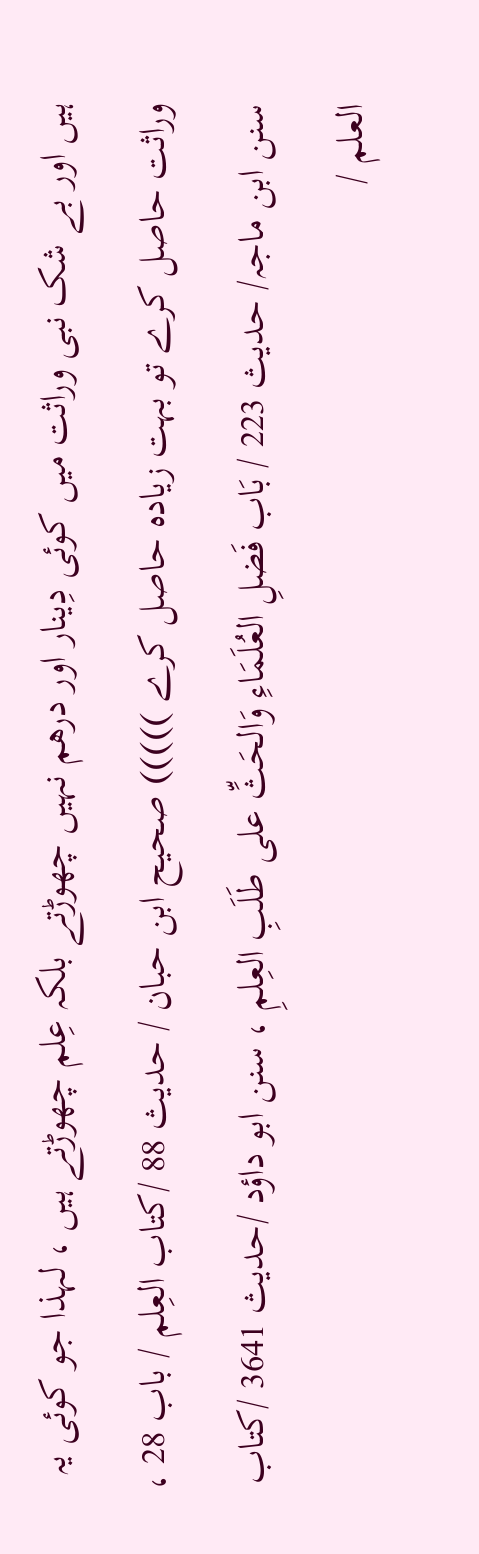ہیں اور بے شک نبی وراثت میں کوئی دِینار اور درھم نہیں چھوڑتے بلکہ عِلم چھوڑتے ہیں ، لہذا جو کوئی یہ وراثت حاصل کرے تو بہت زیادہ حاصل کرے ))))) صحیح ابن حبان / حدیث 88 /کتاب العِلم / باب 28 ، سنن ابن ماجہ/ حدیث 223 / بَاب فَضلِ العُلَمَاءِ وَالحَثِّ على طَلَبِ العِلمِ ، سنن ابو داؤد /حدیث 3641 /کتاب العلم /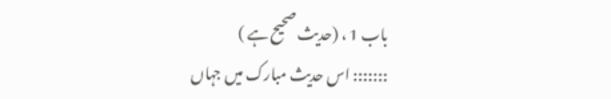باب 1 ، (حدیث صحیح ہے )
::::::: اس حدیث مبارک میں جہاں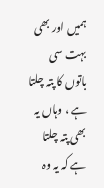ہمیں اور بھی بہت سی باتوں کا پتہ چلتا ہے ، وہاں یہ بھی پتہ چلتا ہے کہ یہ وہ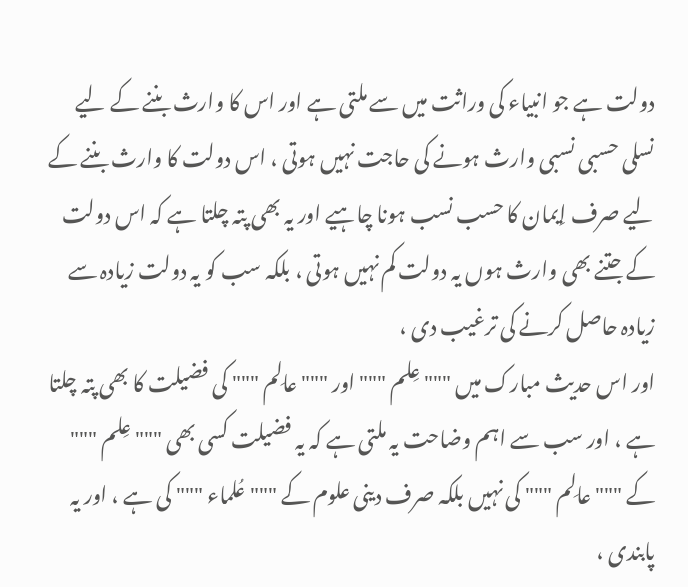دولت ہے جو انبیاء کی وراثت میں سے ملتی ہے اور اس کا وارث بننے کے لیے نسلی حسبی نسبی وارث ہونے کی حاجت نہیں ہوتی ، اس دولت کا وارث بننے کے لیے صرف اِیمان کا حسب نسب ہونا چاہیے اور یہ بھی پتہ چلتا ہے کہ اس دولت کے جتنے بھی وارث ہوں یہ دولت کم نہیں ہوتی ، بلکہ سب کو یہ دولت زیادہ سے زیادہ حاصل کرنے کی ترغیب دی ،
اور اس حدیث مبارک میں """ عِلم """ اور """ عالِم """ کی فضیلت کا بھی پتہ چلتا ہے ، اور سب سے اہم وضاحت یہ ملتی ہے کہ یہ فضیلت کسی بھی """ عِلم """ کے """ عالِم """ کی نہیں بلکہ صرف دینی علوم کے """ عُلماء """ کی ہے ، اور یہ پابندی ،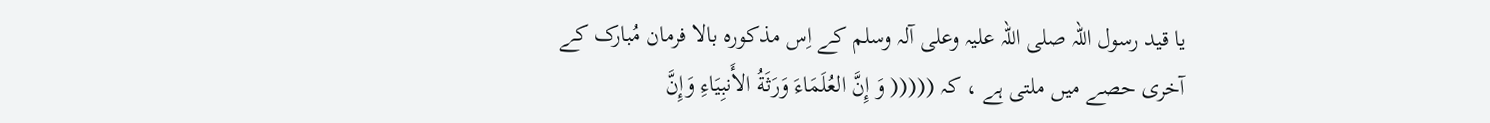یا قید رسول اللہ صلی اللہ علیہ وعلی آلہ وسلم کے اِس مذکورہ بالا فرمان مُبارک کے آخری حصے میں ملتی ہے ، کہ ((((( وَ إِنَّ العُلَمَاءَ وَرَثَةُ الأَنبِيَاءِ وَإِنَّ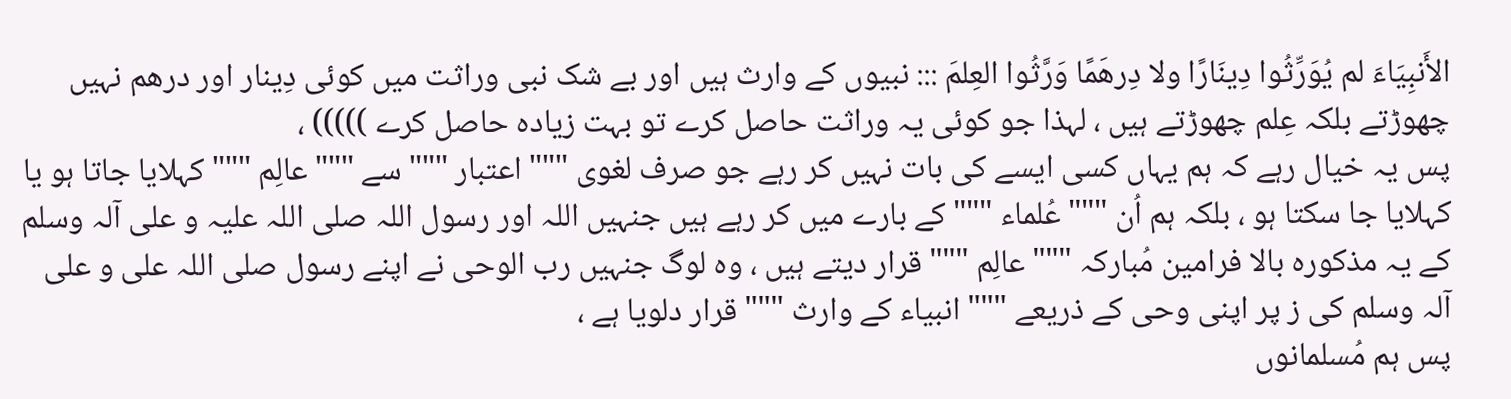الأَنبِيَاءَ لم يُوَرِّثُوا دِينَارًا ولا دِرهَمًا وَرَّثُوا العِلمَ ::: نبیوں کے وارث ہیں اور بے شک نبی وراثت میں کوئی دِینار اور درھم نہیں چھوڑتے بلکہ عِلم چھوڑتے ہیں ، لہذا جو کوئی یہ وراثت حاصل کرے تو بہت زیادہ حاصل کرے ))))) ،
پس یہ خیال رہے کہ ہم یہاں کسی ایسے کی بات نہیں کر رہے جو صرف لغوی """ اعتبار """ سے """ عالِم """ کہلایا جاتا ہو یا کہلایا جا سکتا ہو ، بلکہ ہم اُن """ عُلماء """ کے بارے میں کر رہے ہیں جنہیں اللہ اور رسول اللہ صلی اللہ علیہ و علی آلہ وسلم کے یہ مذکورہ بالا فرامین مُبارکہ """ عالِم """ قرار دیتے ہیں ، وہ لوگ جنہیں رب الوحی نے اپنے رسول صلی اللہ علی و علی آلہ وسلم کی ز پر اپنی وحی کے ذریعے """ انبیاء کے وارث """ قرار دلویا ہے ،
پس ہم مُسلمانوں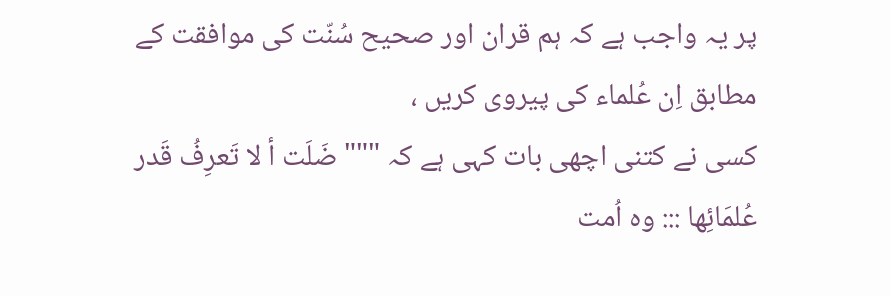پر یہ واجب ہے کہ ہم قران اور صحیح سُنّت کی موافقت کے مطابق اِن عُلماء کی پیروی کریں ،
کسی نے کتنی اچھی بات کہی ہے کہ """ ضَلَت أ لا تَعرِفُ قَدر عُلمَائِها ::: وہ اُمت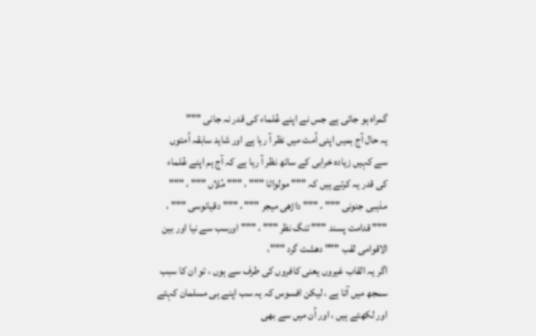گمراہ ہو جاتی ہے جس نے اپنے عُلماء کی قدر نہ جانی """
یہ حال آج ہمیں اپنی اُمت میں نظر آ رہا ہے اور شاید سابقہ اُمتوں سے کہیں زیادہ خرابی کے ساتھ نظر آ رہا ہے کہ آج ہم اپنے عُلماء کی قدر یہ کرتے ہیں کہ """ مولواٹا """ ، """ مُلاں """ ، """ مذہبی جنونی """ ، """ داڑھی میجر """ ، """ دقیانوسی """ ، """ قدامت پسند """ تنگ نظر """ ، """ اورسب سے نیا اور بین الاقوامی لقب """ دھشت گرد """،
اگر یہ القاب غیروں یعنی کافروں کی طرف سے ہوں ، تو ان کا سبب سمجھ میں آتا ہے ، لیکن افسوس کہ یہ سب اپنے ہی مسلمان کہتے اور لکھتے ہیں ، اور اُن میں سے بھی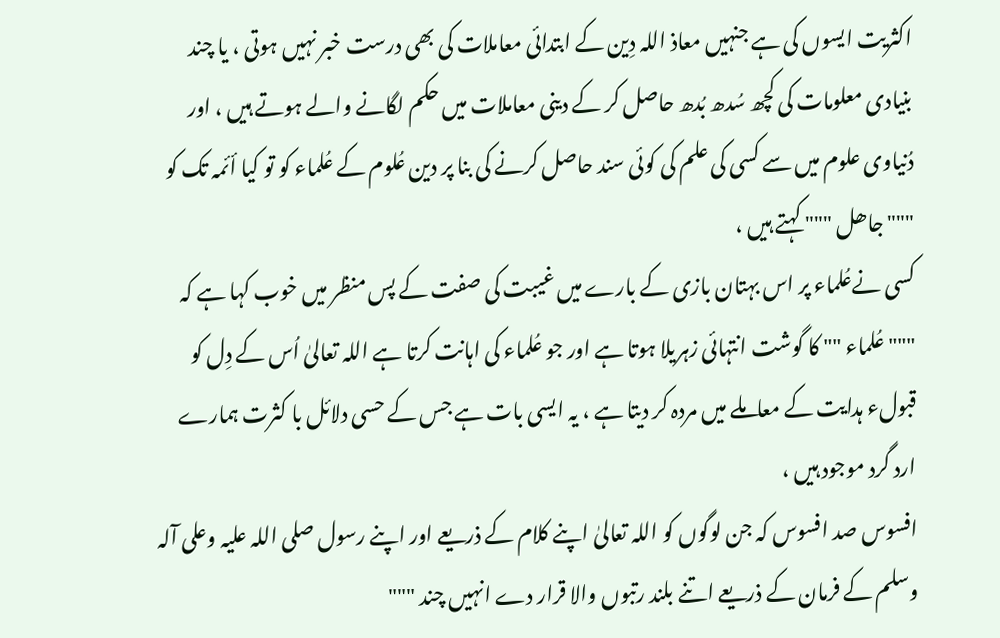اکثریت ایسوں کی ہے جنہیں معاذ اللہ دِین کے ابتدائی معاملات کی بھی درست خبر نہیں ہوتی ، یا چند بنیادی معلومات کی کچھ سُدھ بُدھ حاصل کر کے دینی معاملات میں حکم لگانے والے ہوتے ہیں ، اور دُنیاوی علوم میں سے کسی کی علم کی کوئی سند حاصل کرنے کی بنا پر دین عُلوم کے عُلماء کو تو کیا أئمہ تک کو """ جاھل """ کہتے ہیں ،
کسی نےعُلماء پر اس بہتان بازی کے بارے میں غیبت کی صفت کے پس منظر میں خوب کہا ہے کہ """ عُلماء "" کا گوشت انتہائی زہریلا ہوتا ہے اور جو عُلماء کی اہانت کرتا ہے اللہ تعالیٰ اُس کے دِل کو قبولء ہدایت کے معاملے میں مردہ کر دیتا ہے ، یہ ایسی بات ہے جس کے حسی دلائل با کثرت ہمارے ارد گرد موجود ہیں ،
افسوس صد افسوس کہ جن لوگوں کو اللہ تعالیٰ اپنے کلام کے ذریعے اور اپنے رسول صلی اللہ علیہ وعلی آلہ وسلم کے فرمان کے ذریعے اتنے بلند رتبوں والا قرار دے انہیں چند """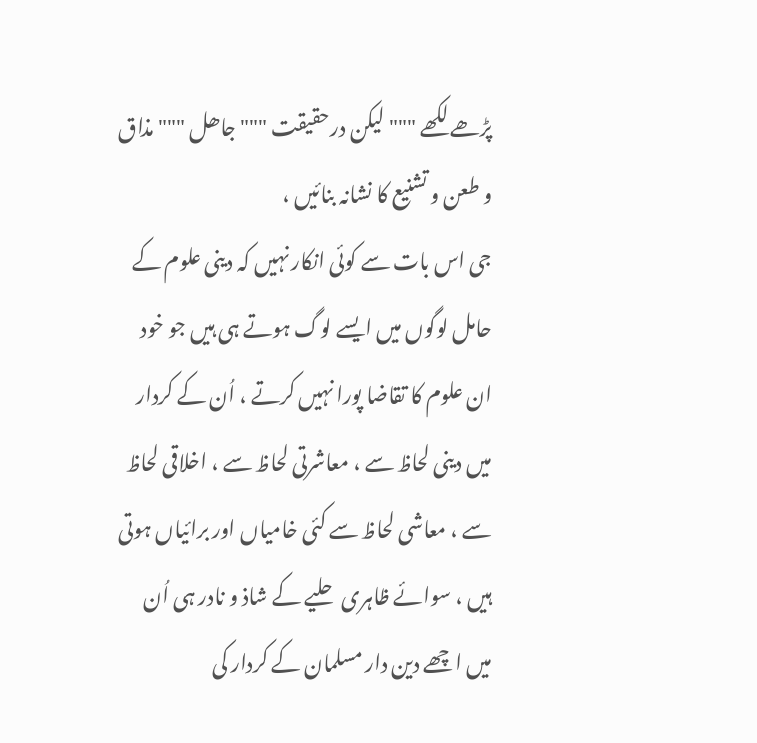پڑھے لکھے """ لیکن درحقیقت """جاھل """ مذاق و طعن و تشنیع کا نشانہ بنائیں ،
جی اس بات سے کوئی انکار نہیں کہ دینی علوم کے حامل لوگوں میں ایسے لوگ ہوتے ہی ہیں جو خود ان علوم کا تقاضا پورا نہیں کرتے ، اُن کے کردار میں دینی لحاظ سے ، معاشرتی لحاظ سے ، اخلاقی لحاظ سے ، معاشی لحاظ سے کئی خامیاں اور برائیاں ہوتی ہیں ، سوائے ظاہری حلیے کے شاذ و نادر ہی اُن میں اچھے دین دار مسلمان کے کردار کی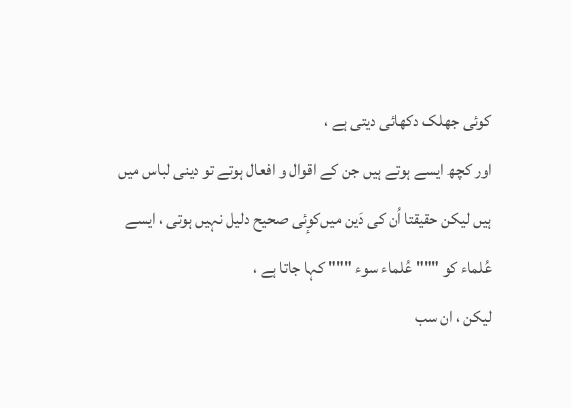کوئی جھلک دکھائی دیتی ہے ،
اور کچھ ایسے ہوتے ہیں جن کے اقوال و افعال ہوتے تو دینی لباس میں ہیں لیکن حقیقتا اُن کی دَین میں‌کوٕئی صحیح دلیل نہیں ہوتی ، ایسے عُلماء کو """ عُلماء سوء """ کہا جاتا ہے ،
لیکن ، ان سب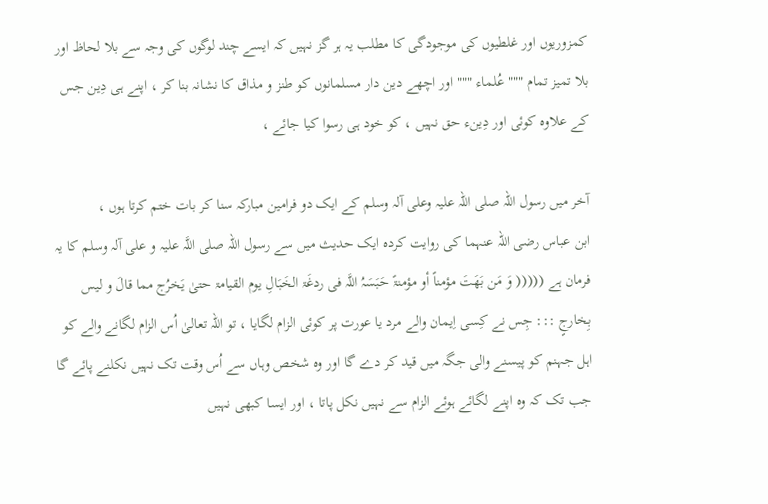کمزوریوں اور غلطیوں کی موجودگی کا مطلب یہ ہر گز نہیں کہ ایسے چند لوگوں کی وجہ سے بلا لحاظ اور بلا تمیز تمام """ عُلماء """ اور اچھے دین دار مسلمانوں کو طنز و مذاق کا نشانہ بنا کر ، اپنے ہی دِین جس کے علاوہ کوئی اور دِینء حق نہیں ، کو خود ہی رسوا کیا جائے ،

آخر میں رسول اللہ صلی اللہ علیہ وعلی آلہ وسلم کے ایک دو فرامین مبارکہ سنا کر بات ختم کرتا ہوں ،
ابن عباس رضی اللہ عنہما کی روایت کردہ ایک حدیث میں سے رسول اللہ صلی اللَّہ علیہ و علی آلہ وسلم کا یہ فرمان ہے ((((( وَ مَن بَھَتَ مؤمناً أو مؤمنۃً حَبَسَہُ اللَّہ فی ردغَۃ الخَبَالِ یوم القیامۃ حتیٰ یَخرُج مما قالَ و لیس بِخارجٍ ::: جِس نے کِسی اِیمان والے مرد یا عورت پر کوئی الزام لگایا ، تو اللہ تعالیٰ اُس الزام لگانے والے کو اہل جہنم کو پیسنے والی جگہ میں قید کر دے گا اور وہ شخص وہاں سے اُس وقت تک نہیں نکلنے پائے گا جب تک کہ وہ اپنے لگائے ہوئے الزام سے نہیں نکل پاتا ، اور ایسا کبھی نہیں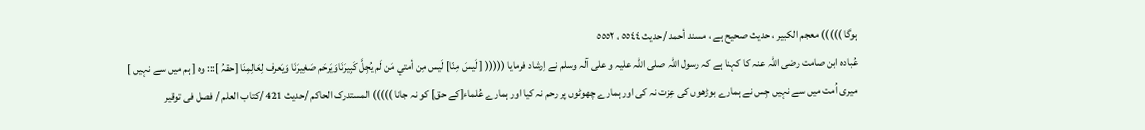ہوگا ))))) معجم الکبیر ، حدیث صحیح ہے ، مسند أحمد /حدیث ٥٥٤٤ ، ٥٥٥٢
عُبادہ ابن صامت رضی اللہ عنہ کا کہنا ہے کہ رسول اللہ صلی اللہ علیہ و علی آلہ وسلم نے اِرشاد فرمایا ((((( [ لَیسَ مِنّا] لَيس مِن أمتي مَن لَم يُجِلَّ كَبِيرَنَاوَيَرحَم صَغِيرَنَا وَيَعرف لِعَالِمِنَا [حقہُ ]::: وہ [ ہم میں سے نہیں ] میری اُمت میں سے نہیں جِس نے ہمارے بوڑھوں کی عِزت نہ کی اور ہمارے چھوٹوں پر رحم نہ کیا اور ہمارے عُلماء[کے حق] کو نہ جانا ))))) المستدرک الحاکم /حدیث 421 /کتاب العلم / فصل فی توقیر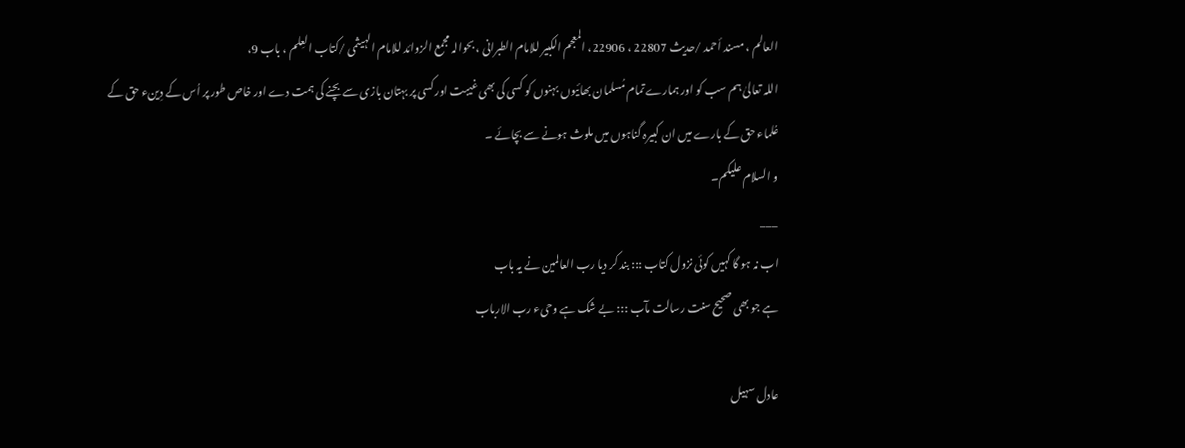العالم ، مسند أحمد /حدیث 22807 ، 22906، المعجم الکبیر للامام الطبرانی ، بحوالہ مجمع الزوائد للامام الہیثمی /کتاب العِلم ، باب 9،
اللہ تعالیٰ ہم سب کو اور ہمارے تمام مُسلمان بھائیوں بہنوں کو کسی کی بھی غیبت اور کسی پر بہتان بازی سے بچنے کی ہمت دے اور خاص طور پر اُس کے دِینء حق کے عُلماء حق کے بارے میں ان کبیرہ گناہوں میں ملوث ہونے سے بچائے ۔
و السلام علیکم۔
___
اب نہ ہو گا کہیں کوئی نزول کتاب ::: بند کر دیا رب العالمین نے یہ باب
ہے جو بھی صحیح سنت رسالت مآب ::: بے شک ہے وحیء رب الارباب

عادل سہیل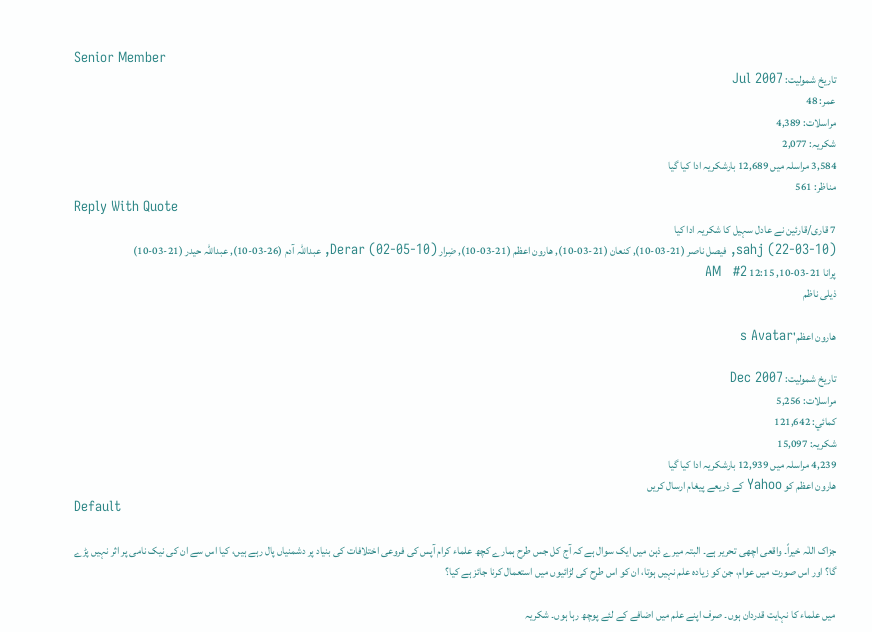Senior Member
تاریخ شمولیت: Jul 2007
عمر: 48
مراسلات: 4,389
شکریہ: 2,077
3,584 مراسلہ میں 12,689 بارشکریہ ادا کیا گیا
مناظر: 561
Reply With Quote
7 قاری/قارئین نے عادل سہیل کا شکریہ ادا کیا
sahj (22-03-10), فیصل ناصر (21-03-10), کنعان (21-03-10), ھارون اعظم (21-03-10), ضِرار Derar (02-05-10), عبداللہ آدم (26-03-10), عبداللہ حیدر (21-03-10)
پرانا 21-03-10, 12:15 AM   #2
ذیلی ناظم

ھارون اعظم's Avatar

تاریخ شمولیت: Dec 2007
مراسلات: 5,256
کمائي: 121,642
شکریہ: 15,097
4,239 مراسلہ میں 12,939 بارشکریہ ادا کیا گیا
ھارون اعظم کو Yahoo کے ذریعے پیغام ارسال کریں
Default

جزاک اللٰہ خیراً۔ واقعی اچھی تحریر ہے۔ البتہ میرے ذہن میں ایک سوال ہے کہ آج کل جس طرح ہمارے کچھ علماء کرام آپس کی فروعی اختلافات کی بنیاد پر دشمنیاں پال رہے ہیں، کیا اس سے ان کی نیک نامی پر اثر نہیں پڑے گا؟ اور اس صورت میں عوام، جن کو زیادہ علم نہیں ہوتا، ان کو اس طرح کی لڑائیوں میں استعمال کرنا جائز ہے کیا؟

میں علماء کا نہایت قدردان ہوں۔ صرف اپنے علم میں اضافے کے لئے پوچھ رہا ہوں۔ شکریہ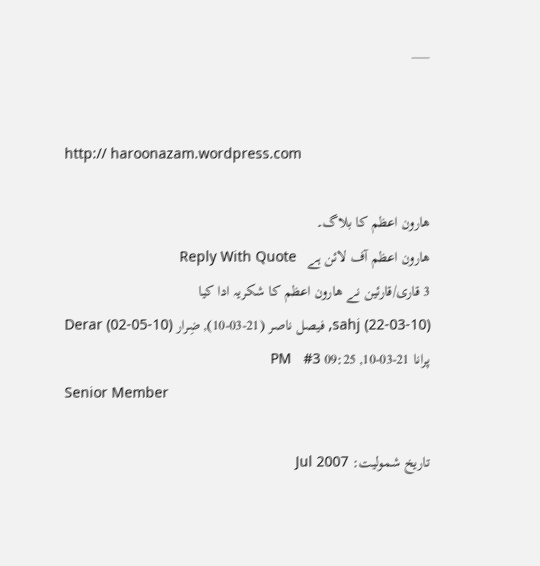___


http:// haroonazam.wordpress.com

ھارون اعظم کا بلاگ۔
ھارون اعظم آف لائن ہے   Reply With Quote
3 قاری/قارئین نے ھارون اعظم کا شکریہ ادا کیا
sahj (22-03-10), فیصل ناصر (21-03-10), ضِرار Derar (02-05-10)
پرانا 21-03-10, 09:25 PM   #3
Senior Member

تاریخ شمولیت: Jul 2007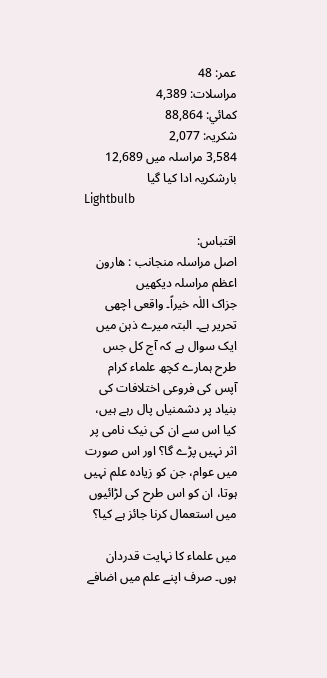عمر: 48
مراسلات: 4,389
کمائي: 88,864
شکریہ: 2,077
3,584 مراسلہ میں 12,689 بارشکریہ ادا کیا گیا
Lightbulb

اقتباس:
اصل مراسلہ منجانب : ھارون اعظم مراسلہ دیکھیں
جزاک اللٰہ خیراً۔ واقعی اچھی تحریر ہے۔ البتہ میرے ذہن میں ایک سوال ہے کہ آج کل جس طرح ہمارے کچھ علماء کرام آپس کی فروعی اختلافات کی بنیاد پر دشمنیاں پال رہے ہیں، کیا اس سے ان کی نیک نامی پر اثر نہیں پڑے گا؟ اور اس صورت میں عوام، جن کو زیادہ علم نہیں ہوتا، ان کو اس طرح کی لڑائیوں میں استعمال کرنا جائز ہے کیا؟

میں علماء کا نہایت قدردان ہوں۔ صرف اپنے علم میں اضافے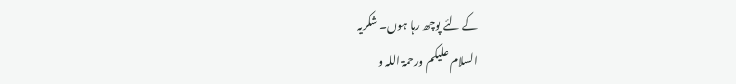کے لئے پوچھ رہا ہوں۔ شکریہ
السلام علیکم ورحمۃ اللہ و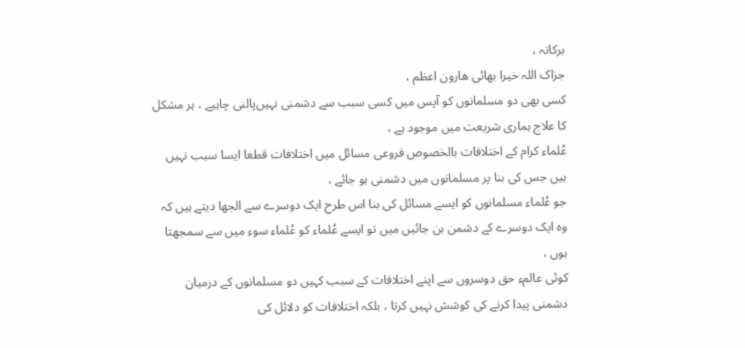برکاتہ ،
جزاک اللہ خیرا بھائی ھارون اعظم ،
کسی بھی دو مسلمانوں کو آپس میں کسی سبب سے دشمنی نہیں‌پالنی چاہیے ، ہر مشکل کا علاج ہماری شریعت میں موجود ہے ،
عُلماء کرام کے اختلافات بالخصوص فروعی مسائل میں اختلافات قطعا ایسا سبب نہیں‌ ہیں‌ جس کی بنا پر مسلمانوں میں دشمنی ہو جائے ،
جو عُلماء مسلمانوں کو ایسے مسائل کی بنا اس طرح ایک دوسرے سے الجھا دیتے ہیں کہ وہ ایک دوسرے کے دشمن بن جائیں میں تو ایسے عُلماء کو عُلماء سوء میں‌ سے سمجھتا ہوں ،
کوئی عالمء حق دوسروں سے اپنے اختلافات کے سبب کہیں دو مسلمانوں کے درمیان دشمنی پیدا کرنے کی کوشش نہیں کرتا ، بلکہ اختلافات کو دلائل کی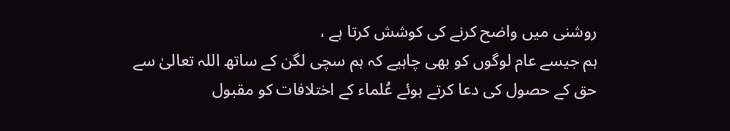روشنی میں‌ واضح کرنے کی کوشش کرتا ہے ،
ہم جیسے عام لوگوں کو بھی چاہیے کہ ہم سچی لگن کے ساتھ اللہ تعالیٰ سے حق کے حصول کی دعا کرتے ہوئے عُلماء کے اختلافات کو مقبول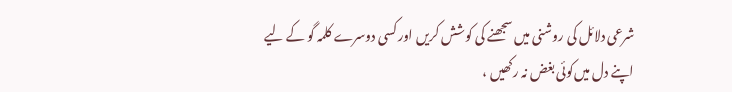شرعی دلائل کی روشنی میں‌ سجھنے کی کوشش کریں اور کسی دوسرے کلمہ گو کے لیے اپنے دل میں‌کوئی بغض‌ نہ رکھیں ،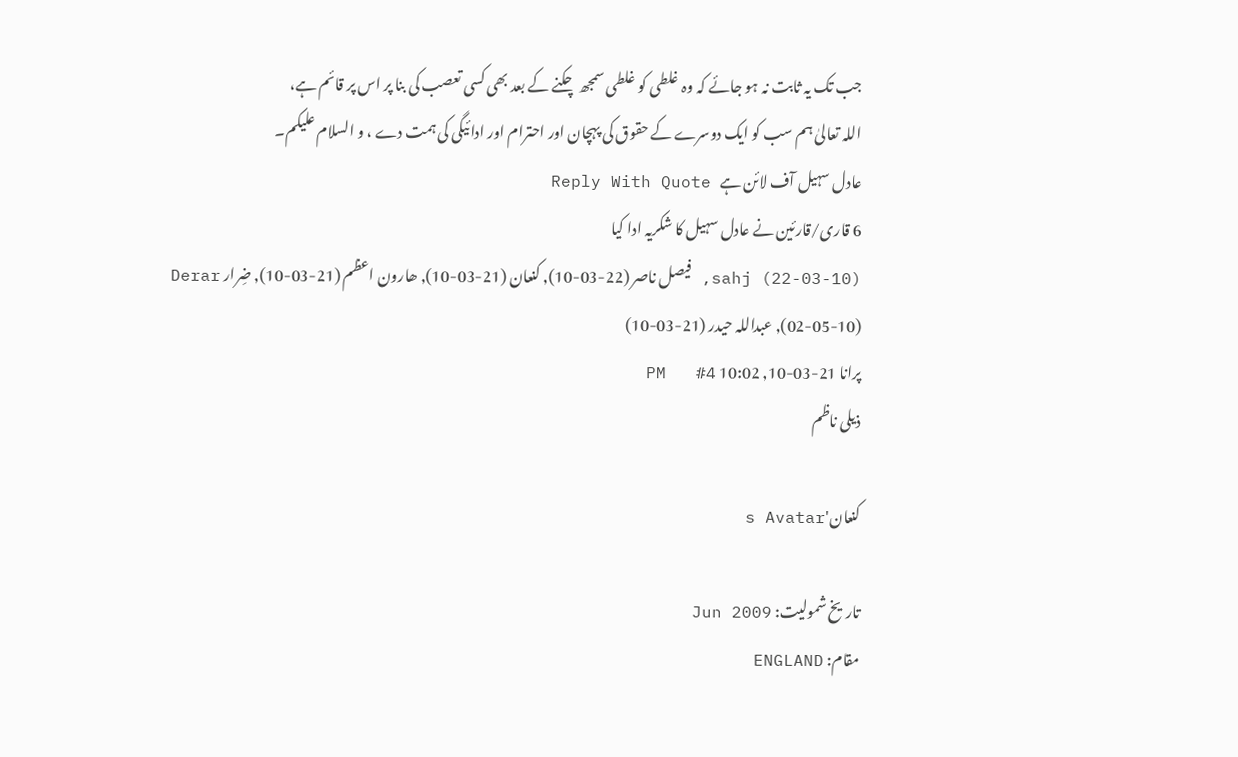جب تک یہ ثابت نہ ہو جائے کہ وہ غلطی کو غلطی سمجھ چکنے کے بعد بھی کسی تعصب کی بنا پر اس پر قائم ہے،
اللہ تعالیٰ ہم سب کو ایک دوسرے کے حقوق کی پہچان اور احترام اور ادائیگی کی ہمت دے ، و السلام علیکم۔
عادل سہیل آف لائن ہے   Reply With Quote
6 قاری/قارئین نے عادل سہیل کا شکریہ ادا کیا
sahj (22-03-10), فیصل ناصر (22-03-10), کنعان (21-03-10), ھارون اعظم (21-03-10), ضِرار Derar (02-05-10), عبداللہ حیدر (21-03-10)
پرانا 21-03-10, 10:02 PM   #4
ذیلی ناظم

کنعان's Avatar

تاریخ شمولیت: Jun 2009
مقام: ENGLAND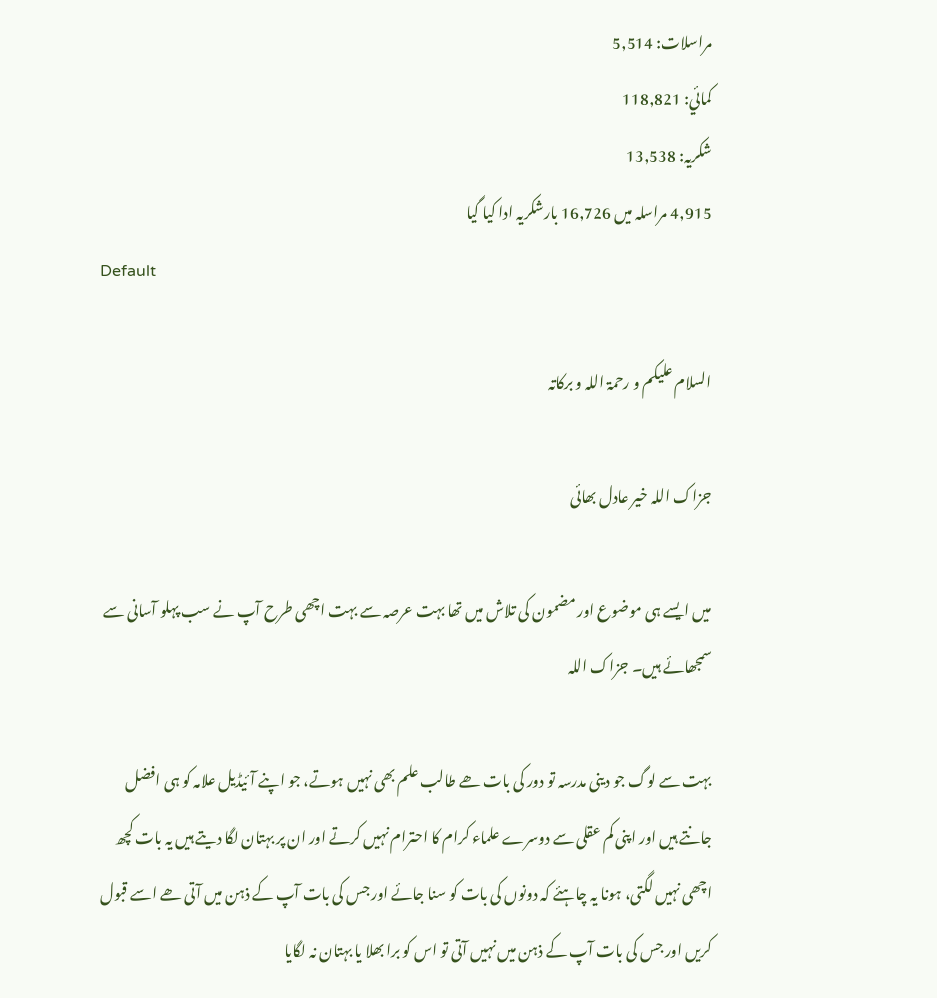مراسلات: 5,514
کمائي: 118,821
شکریہ: 13,538
4,915 مراسلہ میں 16,726 بارشکریہ ادا کیا گیا
Default

السلام علیکم و رحمۃ اللہ و برکاتہ

جزاک اللہ خیر عادل بھائی

میں ایسے ہی موضوع اور مضمون کی تلاش میں تھا بہت عرصہ سے بہت اچھی طرح آپ نے سب پہلو آسانی سے سمجھائے ہیں۔ جزاک اللہ

بہت سے لوگ جو دینی مدرسہ تو دور کی بات ھے طالب علم بھی نہیں ہوتے، جو اپنے آئیڈیل علامہ کو ہی افضل جانتے ہیں اور اپنی کم عقلی سے دوسرے علماء کرام کا احترام نہیں کرتے اور ان پر بہتان لگا دیتے ہیں یہ بات کچھ اچھی نہیں لگتی، ہونا یہ چاہئے کہ دونوں کی بات کو سنا جائے اور جس کی بات آپ کے ذہن میں آتی ھے اسے قبول کریں اور جس کی بات آپ کے ذہن میں نہیں آتی تو اس کو برا بھلا یا بہتان نہ لگایا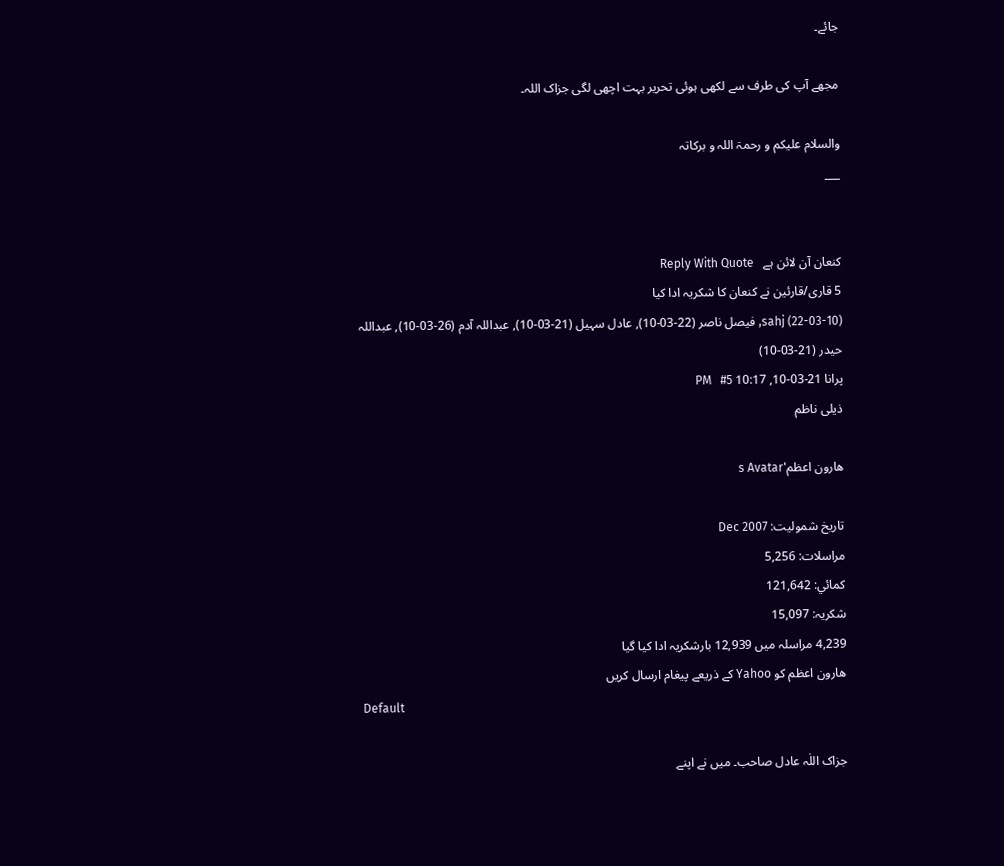جائے۔

مجھے آپ کی طرف سے لکھی ہوئی تحریر بہت اچھی لگی جزاک اللہ۔

والسلام علیکم و رحمۃ اللہ و برکاتہ
___


کنعان آن لائن ہے   Reply With Quote
5 قاری/قارئین نے کنعان کا شکریہ ادا کیا
sahj (22-03-10), فیصل ناصر (22-03-10), عادل سہیل (21-03-10), عبداللہ آدم (26-03-10), عبداللہ حیدر (21-03-10)
پرانا 21-03-10, 10:17 PM   #5
ذیلی ناظم

ھارون اعظم's Avatar

تاریخ شمولیت: Dec 2007
مراسلات: 5,256
کمائي: 121,642
شکریہ: 15,097
4,239 مراسلہ میں 12,939 بارشکریہ ادا کیا گیا
ھارون اعظم کو Yahoo کے ذریعے پیغام ارسال کریں
Default

جزاک اللٰہ عادل صاحب۔ میں نے اپنے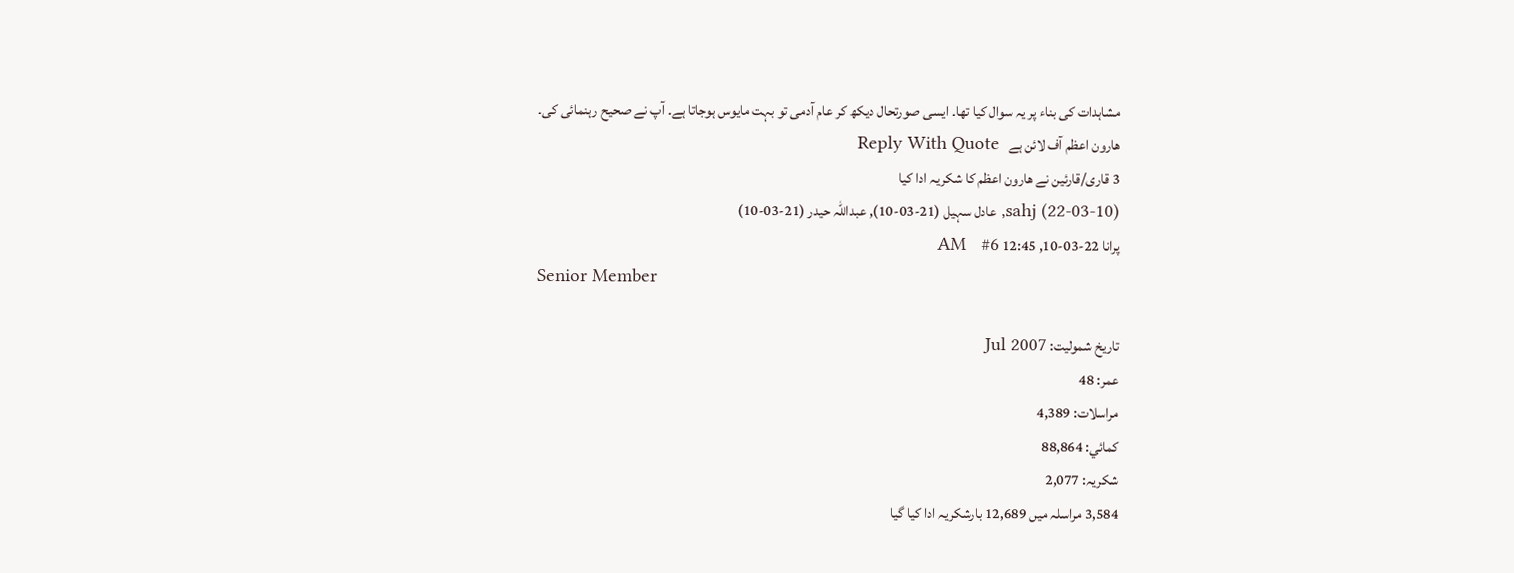مشاہدات کی بناء پر یہ سوال کیا تھا۔ ایسی صورتحال دیکھ کر عام آدمی تو بہت مایوس ہوجاتا ہے۔ آپ نے صحیح رہنمائی کی۔
ھارون اعظم آف لائن ہے   Reply With Quote
3 قاری/قارئین نے ھارون اعظم کا شکریہ ادا کیا
sahj (22-03-10), عادل سہیل (21-03-10), عبداللہ حیدر (21-03-10)
پرانا 22-03-10, 12:45 AM   #6
Senior Member

تاریخ شمولیت: Jul 2007
عمر: 48
مراسلات: 4,389
کمائي: 88,864
شکریہ: 2,077
3,584 مراسلہ میں 12,689 بارشکریہ ادا کیا گیا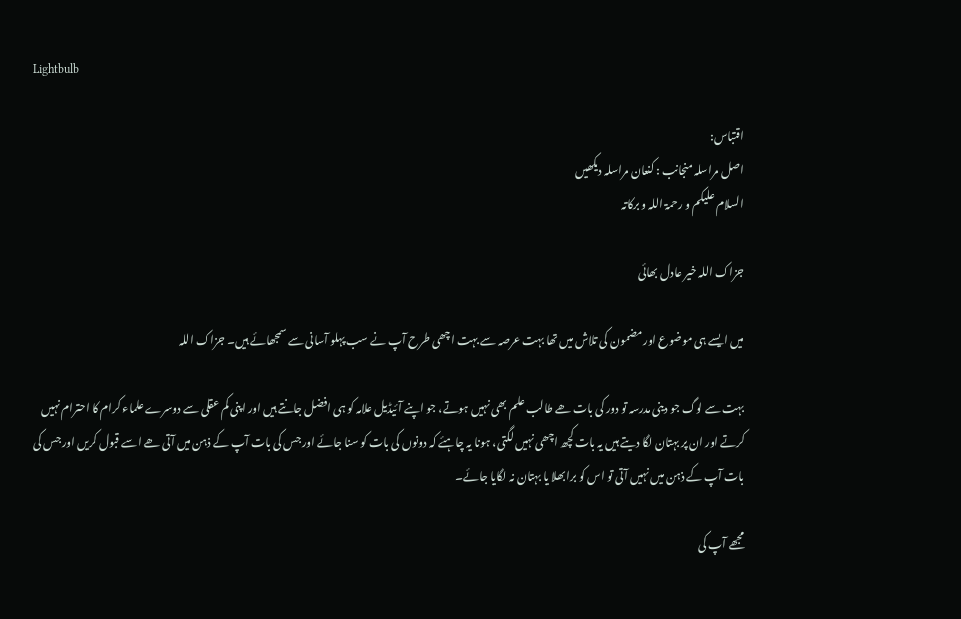Lightbulb

اقتباس:
اصل مراسلہ منجانب : کنعان مراسلہ دیکھیں
السلام علیکم و رحمۃ اللہ و برکاتہ

جزاک اللہ خیر عادل بھائی

میں ایسے ہی موضوع اور مضمون کی تلاش میں تھا بہت عرصہ سے بہت اچھی طرح آپ نے سب پہلو آسانی سے سمجھائے ہیں۔ جزاک اللہ

بہت سے لوگ جو دینی مدرسہ تو دور کی بات ھے طالب علم بھی نہیں ہوتے، جو اپنے آئیڈیل علامہ کو ہی افضل جانتے ہیں اور اپنی کم عقلی سے دوسرے علماء کرام کا احترام نہیں کرتے اور ان پر بہتان لگا دیتے ہیں یہ بات کچھ اچھی نہیں لگتی، ہونا یہ چاہئے کہ دونوں کی بات کو سنا جائے اور جس کی بات آپ کے ذہن میں آتی ھے اسے قبول کریں اور جس کی بات آپ کے ذہن میں نہیں آتی تو اس کو برا بھلا یا بہتان نہ لگایا جائے۔

مجھے آپ کی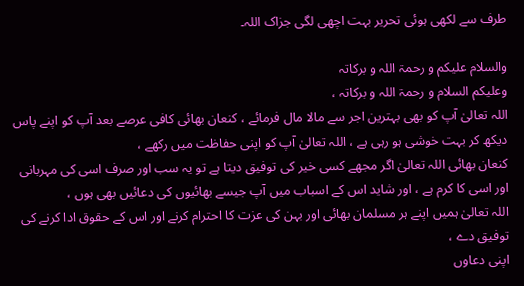طرف سے لکھی ہوئی تحریر بہت اچھی لگی جزاک اللہ۔

والسلام علیکم و رحمۃ اللہ و برکاتہ
وعلیکم السلام و رحمۃ اللہ و برکاتہ ،
اللہ تعالیٰ آپ کو بھی بہترین اجر سے مالا مال فرمائے ، کنعان بھائی کافی عرصے بعد آپ کو اپنے پاس دیکھ کر بہت خوشی ہو رہی ہے ، اللہ تعالیٰ آپ کو اپنی حفاظت میں رکھے ،
کنعان بھائی اللہ تعالیٰ اگر مجھے کسی خیر کی توفیق دیتا ہے تو یہ سب اور صرف اسی کی مہربانی اور اسی کا کرم ہے ، اور شاید اس کے اسباب میں آپ جیسے بھائیوں کی دعائیں بھی ہوں ،
اللہ تعالیٰ ہمیں اپنے ہر مسلمان بھائی اور بہن کی عزت کا احترام کرنے اور اس کے حقوق ادا کرنے کی توفیق دے ،
اپنی دعاوں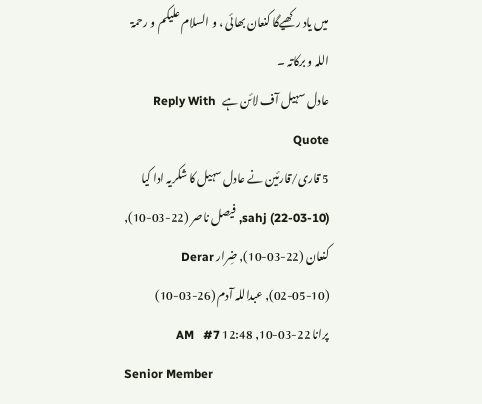میں یاد رکھیےگا کنعان بھائی ، و السلام علیکم و رحمۃ اللہ و برکاتہ ۔
عادل سہیل آف لائن ہے   Reply With Quote
5 قاری/قارئین نے عادل سہیل کا شکریہ ادا کیا
sahj (22-03-10), فیصل ناصر (22-03-10), کنعان (22-03-10), ضِرار Derar (02-05-10), عبداللہ آدم (26-03-10)
پرانا 22-03-10, 12:48 AM   #7
Senior Member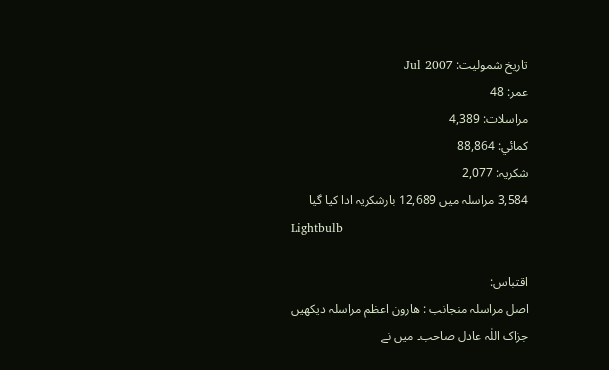تاریخ شمولیت: Jul 2007
عمر: 48
مراسلات: 4,389
کمائي: 88,864
شکریہ: 2,077
3,584 مراسلہ میں 12,689 بارشکریہ ادا کیا گیا
Lightbulb

اقتباس:
اصل مراسلہ منجانب : ھارون اعظم مراسلہ دیکھیں
جزاک اللٰہ عادل صاحب۔ میں نے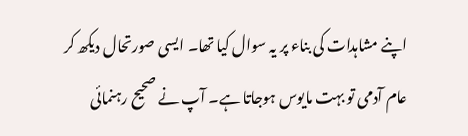اپنے مشاہدات کی بناء پر یہ سوال کیا تھا۔ ایسی صورتحال دیکھ کر عام آدمی تو بہت مایوس ہوجاتا ہے۔ آپ نے صحیح رہنمائی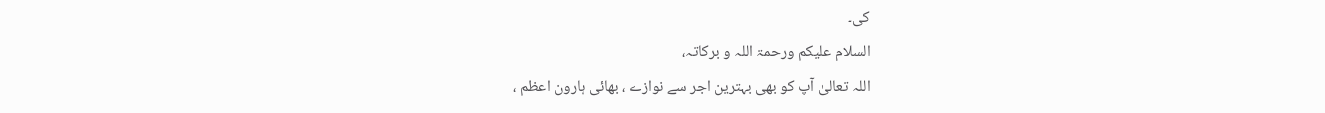کی۔
السلام علیکم ورحمۃ اللہ و برکاتہ،
اللہ تعالیٰ آپ کو بھی بہترین اجر سے نوازے ، بھائی ہارون اعظم ،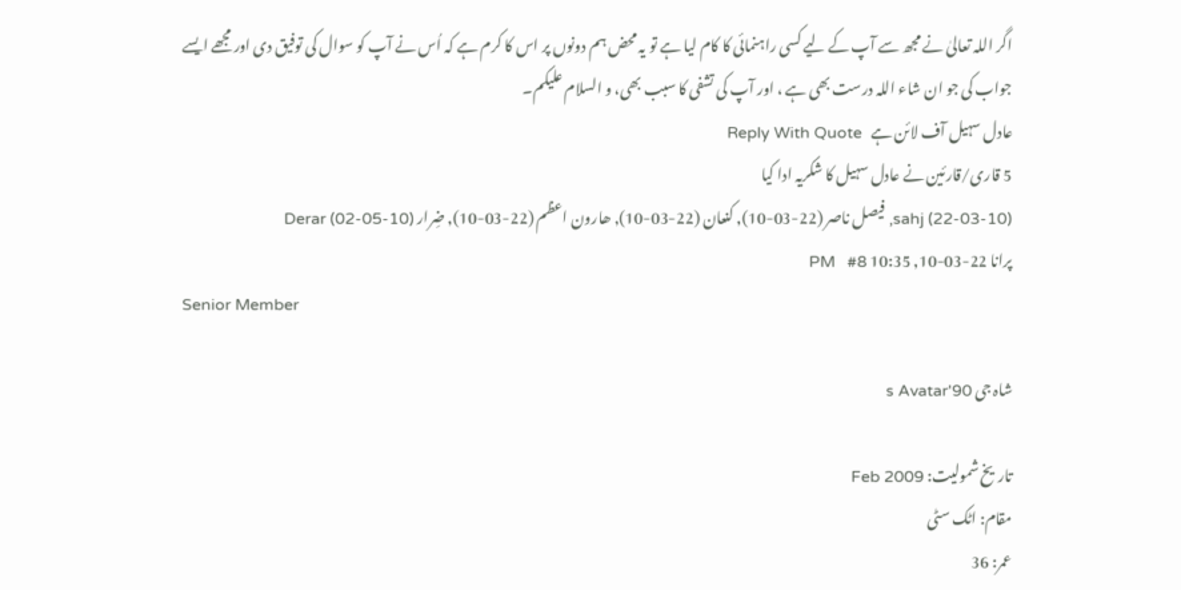اگر اللہ تعالیٰ نے مجھ سے آپ کے لیے کسی راہنمائی کا کام لیا ہے تو یہ محض ہم دونوں پر اس کا کرم ہے کہ اُس نے آپ کو سوال کی توفیق دی اور مجھے ایسے جواب کی جو ان شاء اللہ درست بھی ہے ، اور آپ کی تشفی کا سبب بھی، و السلام علیکم۔
عادل سہیل آف لائن ہے   Reply With Quote
5 قاری/قارئین نے عادل سہیل کا شکریہ ادا کیا
sahj (22-03-10), فیصل ناصر (22-03-10), کنعان (22-03-10), ھارون اعظم (22-03-10), ضِرار Derar (02-05-10)
پرانا 22-03-10, 10:35 PM   #8
Senior Member

شاہ جی 90's Avatar

تاریخ شمولیت: Feb 2009
مقام: اٹک سٹی
عمر: 36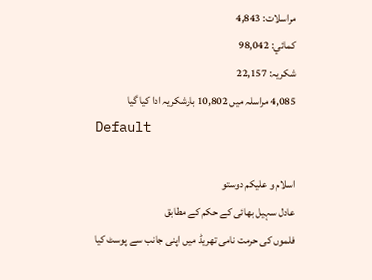مراسلات: 4,843
کمائي: 98,042
شکریہ: 22,157
4,085 مراسلہ میں 10,802 بارشکریہ ادا کیا گیا
Default

اسلام و علیکم دوستو
عادل سہیل بھائی کے حکم کے مطابق
فلموں کی حرمت نامی تھریڈ میں اپنی جانب سے پوسٹ کیا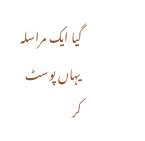گیا ایک مراسلہ یہاں پوسٹ کر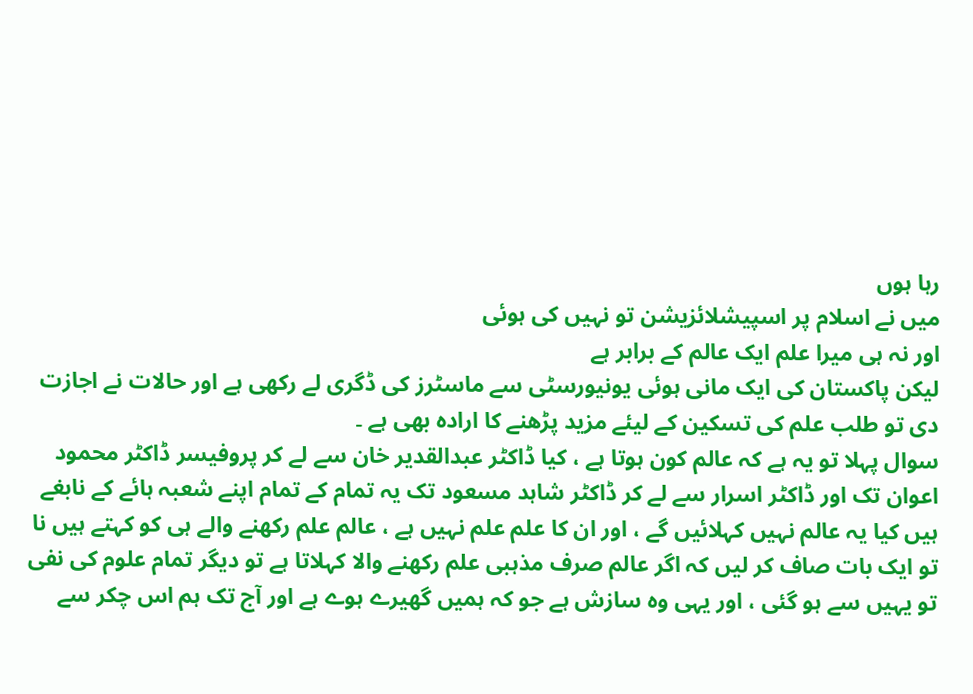رہا ہوں
میں نے اسلام پر اسپیشلائزیشن تو نہیں کی ہوئی
اور نہ ہی میرا علم ایک عالم کے برابر ہے
لیکن پاکستان کی ایک مانی ہوئی یونیورسٹی سے ماسٹرز کی ڈگری لے رکھی ہے اور حالات نے اجازت دی تو طلب علم کی تسکین کے لیئے مزید پڑھنے کا ارادہ بھی ہے ۔
سوال پہلا تو یہ ہے کہ عالم کون ہوتا ہے ، کیا ڈاکٹر عبدالقدیر خان سے لے کر پروفیسر ڈاکٹر محمود اعوان تک اور ڈاکٹر اسرار سے لے کر ڈاکٹر شاہد مسعود تک یہ تمام کے تمام اپنے شعبہ ہائے کے نابغے ہیں کیا یہ عالم نہیں کہلائیں گے ، اور ان کا علم علم نہیں ہے ، عالم علم رکھنے والے ہی کو کہتے ہیں نا
تو ایک بات صاف کر لیں کہ اگر عالم صرف مذہبی علم رکھنے والا کہلاتا ہے تو دیگر تمام علوم کی نفی تو یہیں سے ہو گئی ، اور یہی وہ سازش ہے جو کہ ہمیں گھیرے ہوے ہے اور آج تک ہم اس چکر سے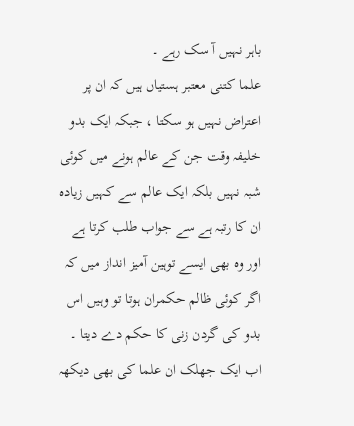باہر نہیں آ سک رہے ۔
علما کتنی معتبر ہستیاں ہیں کہ ان پر اعتراض نہیں ہو سکتا ، جبکہ ایک بدو خلیفہ وقت جن کے عالم ہونے میں کوئی شبہ نہیں بلکہ ایک عالم سے کہیں زیادہ ان کا رتبہ ہے سے جواب طلب کرتا ہے اور وہ بھی ایسے توہین آمیز انداز میں کہ اگر کوئی ظالم حکمران ہوتا تو وہیں اس بدو کی گردن زنی کا حکم دے دیتا ۔
اب ایک جھلک ان علما کی بھی دیکھہ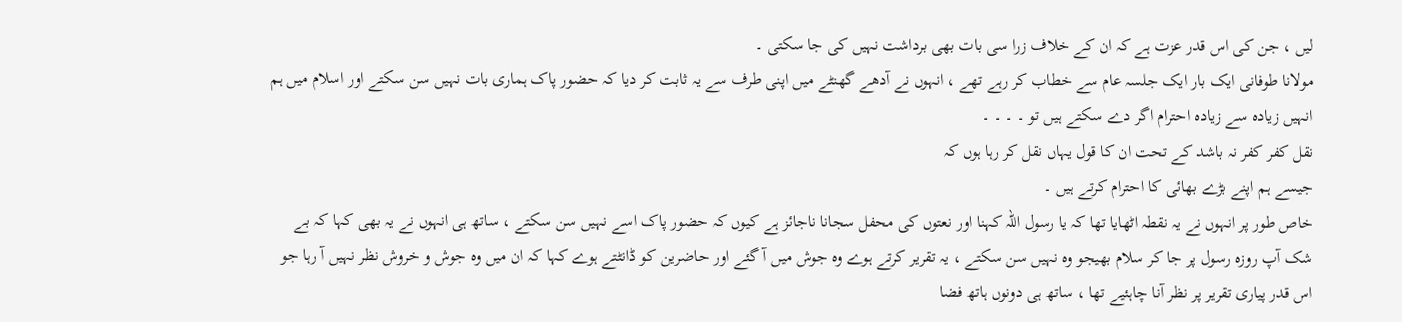لیں ، جن کی اس قدر عزت ہے کہ ان کے خلاف زرا سی بات بھی برداشت نہیں کی جا سکتی ۔
مولانا طوفانی ایک بار ایک جلسہ عام سے خطاب کر رہے تھے ، انہوں نے آدھے گھنٹے میں اپنی طرف سے یہ ثابت کر دیا کہ حضور پاک ہماری بات نہیں سن سکتے اور اسلام میں ہم انہیں زیادہ سے زیادہ احترام اگر دے سکتے ہیں تو ۔ ۔ ۔ ۔
نقل کفر کفر نہ باشد کے تحت ان کا قول یہاں نقل کر رہا ہوں کہ
جیسے ہم اپنے بڑے بھائی کا احترام کرتے ہیں ۔
خاص طور پر انہوں نے یہ نقطہ اٹھایا تھا کہ یا رسول اللہ کہنا اور نعتوں کی محفل سجانا ناجائز ہے کیوں کہ حضور پاک اسے نہیں سن سکتے ، ساتھ ہی انہوں نے یہ بھی کہا کہ بے شک آپ روزہ رسول پر جا کر سلام بھیجو وہ نہیں سن سکتے ، یہ تقریر کرتے ہوے وہ جوش میں آ گئے اور حاضرین کو ڈانٹتے ہوے کہا کہ ان میں وہ جوش و خروش نظر نہیں آ رہا جو اس قدر پیاری تقریر پر نظر آنا چاہئیے تھا ، ساتھ ہی دونوں ہاتھ فضا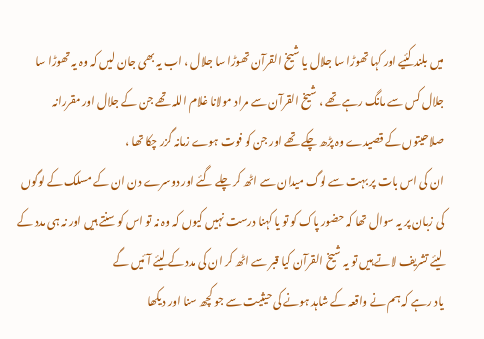میں بلند کئیے اور کہا تھوڑا سا جلال یا شیخ القرآن تھوڑا سا جلال ، اب یہ بھی جان لیں کہ وہ یہ تھوڑا سا جلال کس سے مانگ رہے تھے ، شیخ القرآن سے مراد مولانا غلام اللہ تھے جن کے جلال اور مقررانہ صلاحیتوں کے قصیدے وہ پڑھ چکے تھے اور جن کو فوت ہوے زمانہ گزر چکا تھا ،
ان کی اس بات پر بہت سے لوگ میدان سے اٹھ کر چلے گئے اور دوسرے دن ان کے مسلک کے لوگوں کی زبان پر یہ سوال تھا کہ حضور پاک کو تو یا کہنا درست نہیں کیوں کہ وہ نہ تو اس کو سنتے ہیں اور نہ ہی مدد کے لیئے تشریف لاتے ہیں تو یہ شیخ القرآن کیا قبر سے اٹھ کر ان کی مدد کے لیئے آئیں گے
یاد رہے کہ ہم نے واقعہ کے شاہد ہونے کی حیثیت سے جو کچھ سنا اور دیکھا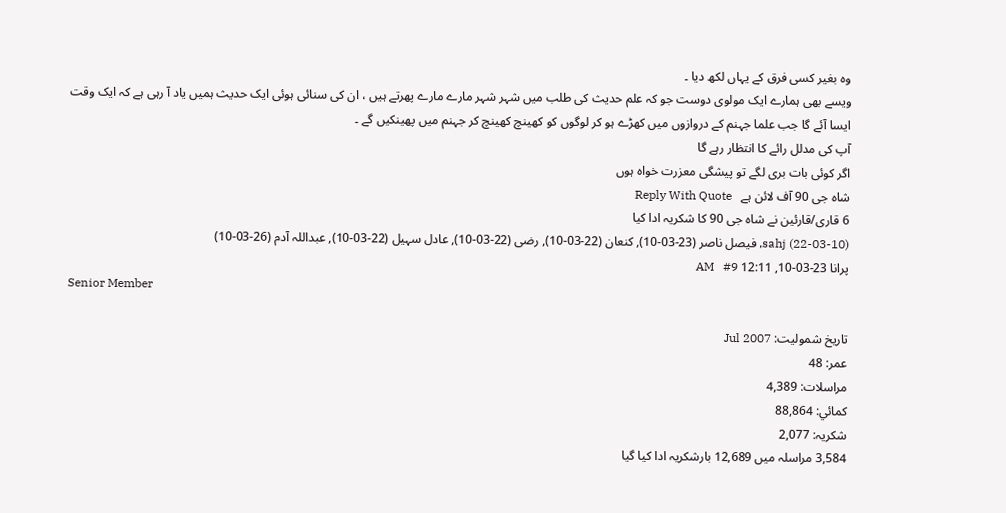وہ بغیر کسی فرق کے یہاں لکھ دیا ۔
ویسے بھی ہمارے ایک مولوی دوست جو کہ علم حدیث کی طلب میں شہر شہر مارے مارے پھرتے ہیں ، ان کی سنائی ہوئی ایک حدیث ہمیں یاد آ رہی ہے کہ ایک وقت ایسا آئے گا جب علما جہنم کے دروازوں میں کھڑے ہو کر لوگوں کو کھینچ کھینچ کر جہنم میں پھینکیں گے ۔
آپ کی مدلل رائے کا انتظار رہے گا
اگر کوئی بات بری لگے تو پیشگی معزرت خواہ ہوں
شاہ جی 90 آف لائن ہے   Reply With Quote
6 قاری/قارئین نے شاہ جی 90 کا شکریہ ادا کیا
sahj (22-03-10), فیصل ناصر (23-03-10), کنعان (22-03-10), رضی (22-03-10), عادل سہیل (22-03-10), عبداللہ آدم (26-03-10)
پرانا 23-03-10, 12:11 AM   #9
Senior Member

تاریخ شمولیت: Jul 2007
عمر: 48
مراسلات: 4,389
کمائي: 88,864
شکریہ: 2,077
3,584 مراسلہ میں 12,689 بارشکریہ ادا کیا گیا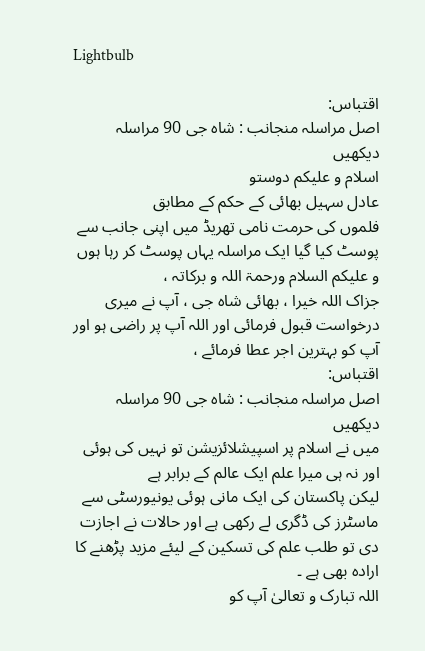Lightbulb

اقتباس:
اصل مراسلہ منجانب : شاہ جی 90 مراسلہ دیکھیں
اسلام و علیکم دوستو
عادل سہیل بھائی کے حکم کے مطابق
فلموں کی حرمت نامی تھریڈ میں اپنی جانب سے پوسٹ کیا گیا ایک مراسلہ یہاں پوسٹ کر رہا ہوں
و علیکم السلام ورحمۃ اللہ و برکاتہ ،
جزاک اللہ خیرا ، بھائی شاہ جی ، آپ نے میری درخواست قبول فرمائی اور اللہ آپ پر راضی ہو اور آپ کو بہترین اجر عطا فرمائے ،
اقتباس:
اصل مراسلہ منجانب : شاہ جی 90 مراسلہ دیکھیں
میں نے اسلام پر اسپیشلائزیشن تو نہیں کی ہوئی
اور نہ ہی میرا علم ایک عالم کے برابر ہے
لیکن پاکستان کی ایک مانی ہوئی یونیورسٹی سے ماسٹرز کی ڈگری لے رکھی ہے اور حالات نے اجازت دی تو طلب علم کی تسکین کے لیئے مزید پڑھنے کا ارادہ بھی ہے ۔
اللہ تبارک و تعالیٰ آپ کو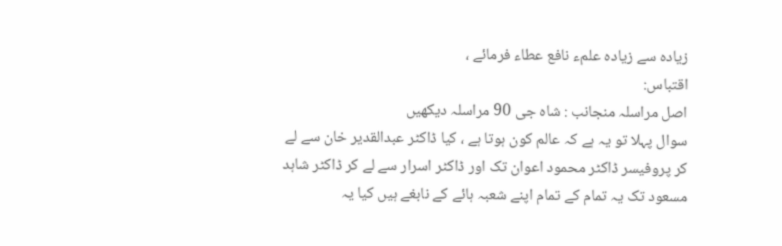زیادہ سے زیادہ علمء نافع عطاء فرمائے ،
اقتباس:
اصل مراسلہ منجانب : شاہ جی 90 مراسلہ دیکھیں
سوال پہلا تو یہ ہے کہ عالم کون ہوتا ہے ، کیا ڈاکٹر عبدالقدیر خان سے لے کر پروفیسر ڈاکٹر محمود اعوان تک اور ڈاکٹر اسرار سے لے کر ڈاکٹر شاہد مسعود تک یہ تمام کے تمام اپنے شعبہ ہائے کے نابغے ہیں کیا یہ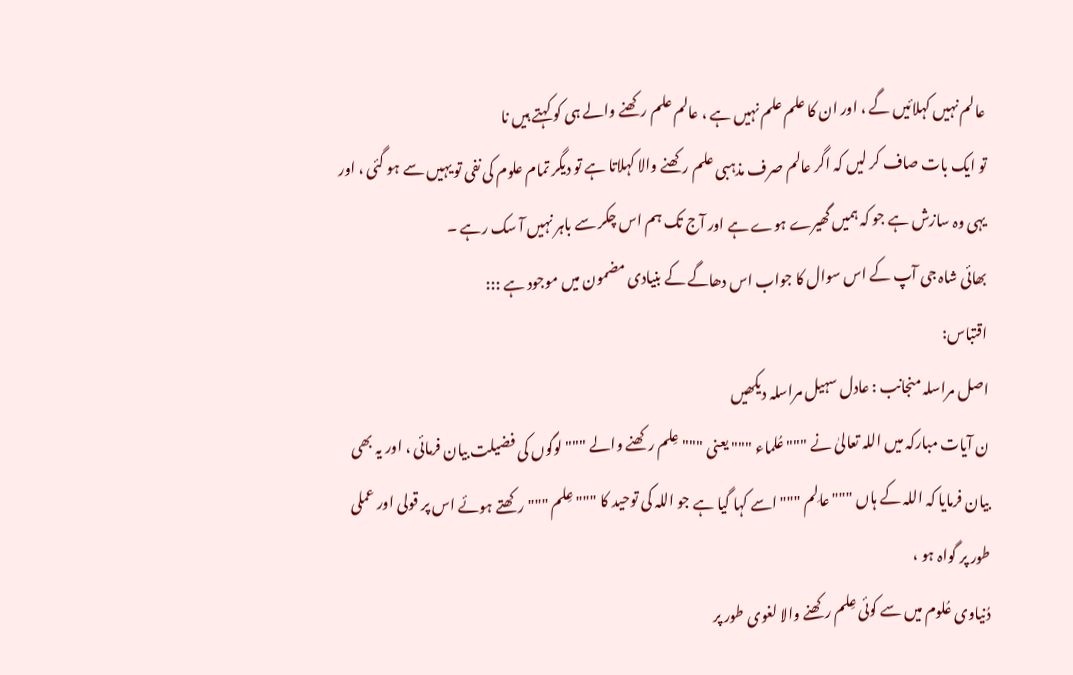عالم نہیں کہلائیں گے ، اور ان کا علم علم نہیں ہے ، عالم علم رکھنے والے ہی کو کہتے ہیں نا
تو ایک بات صاف کر لیں کہ اگر عالم صرف مذہبی علم رکھنے والا کہلاتا ہے تو دیگر تمام علوم کی نفی تو یہیں سے ہو گئی ، اور یہی وہ سازش ہے جو کہ ہمیں گھیرے ہوے ہے اور آج تک ہم اس چکر سے باہر نہیں آ سک رہے ۔
بھائی شاہ جی آپ کے اس سوال کا جواب اس دھاگے کے بنیادی مضمون میں موجود ہے :::
اقتباس:
اصل مراسلہ منجانب : عادل سہیل مراسلہ دیکھیں
ن آیات مبارکہ میں اللہ تعالیٰ نے """ عُلماء """ یعنی """ عِلم رکھنے والے """ لوگوں کی فضیلت بیان فرمائی ، اور یہ بھی بیان فرمایا کہ اللہ کے ہاں """ عالِم """ اسے کہا گیا ہے جو اللہ کی توحید کا """ عِلم """ رکھتے ہوئے اس پر قولی اور عملی طور پر گواہ ہو ،
دُنیاوی عُلوم میں سے کوئی عِلم رکھنے والا لغوی طور پر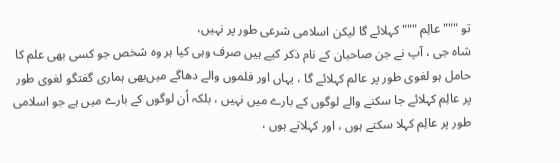تو """ عالِم """ کہلائے گا لیکن اسلامی شرعی طور پر نہیں،
شاہ جی ، آپ نے جن صاحبان کے نام ذکر کیے ہیں صرف وہی کیا ہر وہ شخص جو کسی بھی علم کا حامل ہو لغوی طور پر عالم کہلائے گا ، یہاں اور فلموں والے دھاگے میں‌بھی ہماری گفتگو لغوی طور پر عالِم کہلائے جا سکنے والے لوگوں کے بارے میں نہیں ، بلکہ اُن لوگوں کے بارے میں ہے جو اسلامی طور پر عالِم کہلا سکتے ہوں ، اور کہلاتے ہوں ،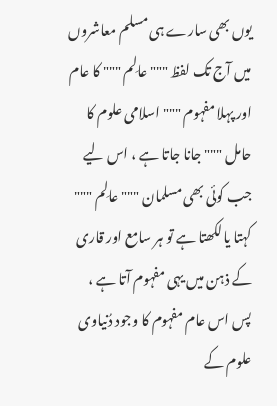یوں بھی سارے ہی مسلم معاشروں میں آج تک لفظ """ عالِم """ کا عام اور پہلا مفہوم """ اسلامی علوم کا حامل """ جانا جاتا ہے ، اس لیے جب کوئی بھی مسلمان """ عالِم """ کہتا یا لکھتا ہے تو ہر سامع اور قاری کے ذہن میں یہی مفہوم آتا ہے ،
پس اس عام مفہوم کا وجود دُنیاوی علوم کے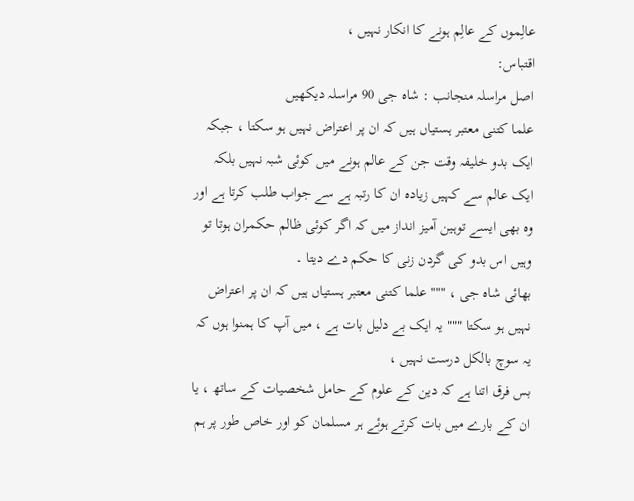عالِموں کے عالِم ہونے کا انکار نہیں ،
اقتباس:
اصل مراسلہ منجانب : شاہ جی 90 مراسلہ دیکھیں
علما کتنی معتبر ہستیاں ہیں کہ ان پر اعتراض نہیں ہو سکتا ، جبکہ ایک بدو خلیفہ وقت جن کے عالم ہونے میں کوئی شبہ نہیں بلکہ ایک عالم سے کہیں زیادہ ان کا رتبہ ہے سے جواب طلب کرتا ہے اور وہ بھی ایسے توہین آمیز انداز میں کہ اگر کوئی ظالم حکمران ہوتا تو وہیں اس بدو کی گردن زنی کا حکم دے دیتا ۔
بھائی شاہ جی ، """ علما کتنی معتبر ہستیاں ہیں کہ ان پر اعتراض نہیں ہو سکتا """ یہ ایک بے دلیل بات ہے ، میں آپ کا ہمنوا ہوں کہ یہ سوچ بالکل درست نہیں ،
بس فرق اتنا ہے کہ دین کے علوم کے حامل شخصیات کے ساتھ ، یا ان کے بارے میں بات کرتے ہوئے ہر مسلمان کو اور خاص طور پر ہم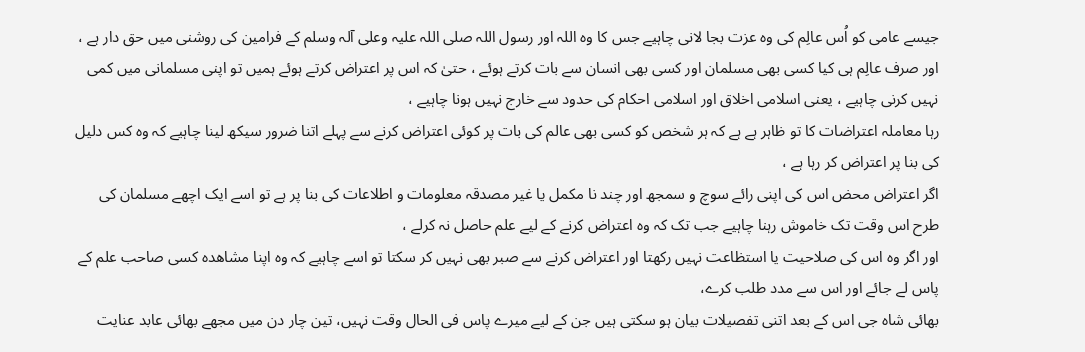جیسے عامی کو اُس عالِم کی وہ عزت بجا لانی چاہیے جس کا وہ اللہ اور رسول اللہ صلی اللہ علیہ وعلی آلہ وسلم کے فرامین کی روشنی میں حق دار ہے ،
اور صرف عالِم ہی کیا کسی بھی مسلمان اور کسی بھی انسان سے بات کرتے ہوئے ، حتیٰ کہ اس پر اعتراض کرتے ہوئے ہمیں تو اپنی مسلمانی میں کمی نہیں کرنی چاہیے ، یعنی اسلامی اخلاق اور اسلامی احکام کی حدود سے خارج نہیں ہونا چاہیے ،
رہا معاملہ اعتراضات کا تو ظاہر ہے ہے کہ ہر شخص کو کسی بھی عالم کی بات پر کوئی اعتراض کرنے سے پہلے اتنا ضرور سیکھ لینا چاہیے کہ وہ کس دلیل کی بنا پر اعتراض کر رہا ہے ،
اگر اعتراض محض اس کی اپنی رائے سوچ و سمجھ اور چند نا مکمل یا غیر مصدقہ معلومات و اطلاعات کی بنا پر ہے تو اسے ایک اچھے مسلمان کی طرح اس وقت تک خاموش رہنا چاہیے جب تک کہ وہ اعتراض کرنے کے لیے علم حاصل نہ کرلے ،
اور اگر وہ اس کی صلاحیت یا استظاعت نہیں رکھتا اور اعتراض کرنے سے صبر بھی نہیں کر سکتا تو اسے چاہیے کہ وہ اپنا مشاھدہ کسی صاحب علم کے پاس لے جائے اور اس سے مدد طلب کرے،
بھائی شاہ جی اس کے بعد اتنی تفصیلات بیان ہو سکتی ہیں جن کے لیے میرے پاس فی الحال وقت نہیں‌، تین چار دن میں مجھے بھائی عابد عنایت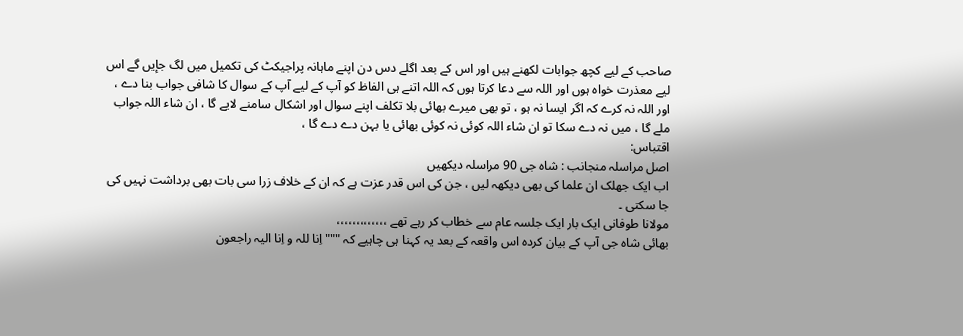صاحب کے لیے کچھ جوابات لکھنے ہیں اور اس کے بعد اگلے دس دن اپنے ماہانہ پراجیکٹ کی تکمیل میں لگ جإیں گے اس لیے معذرت خواہ ہوں اور اللہ سے دعا کرتا ہوں کہ اللہ اتنے ہی الفاظ کو آپ کے لیے آپ کے سوال کا شافی جواب بنا دے ،
اور اللہ نہ کرے کہ اگر ایسا نہ ہو ، تو بھی میرے بھائی بلا تکلف اپنے سوال اور اشکال سامنے لایے گا ، ان شاء اللہ جواب ملے گا ، میں نہ دے سکا تو ان شاء اللہ کوئی نہ کوئی بھائی یا بہن دے دے گا ،
اقتباس:
اصل مراسلہ منجانب : شاہ جی 90 مراسلہ دیکھیں
اب ایک جھلک ان علما کی بھی دیکھہ لیں ، جن کی اس قدر عزت ہے کہ ان کے خلاف زرا سی بات بھی برداشت نہیں کی جا سکتی ۔
مولانا طوفانی ایک بار ایک جلسہ عام سے خطاب کر رہے تھے ،،،،،،،،،،،،،
بھائی شاہ جی آپ کے بیان کردہ اس واقعہ کے بعد یہ کہنا ہی چاہیے کہ """ اِنا للہ و اِنا الیہ راجعون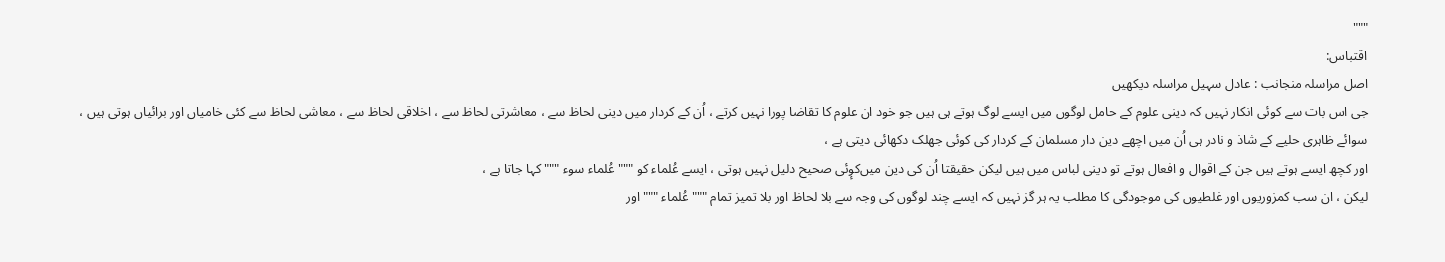"""
اقتباس:
اصل مراسلہ منجانب : عادل سہیل مراسلہ دیکھیں
جی اس بات سے کوئی انکار نہیں کہ دینی علوم کے حامل لوگوں میں ایسے لوگ ہوتے ہی ہیں جو خود ان علوم کا تقاضا پورا نہیں کرتے ، اُن کے کردار میں دینی لحاظ سے ، معاشرتی لحاظ سے ، اخلاقی لحاظ سے ، معاشی لحاظ سے کئی خامیاں اور برائیاں ہوتی ہیں ، سوائے ظاہری حلیے کے شاذ و نادر ہی اُن میں اچھے دین دار مسلمان کے کردار کی کوئی جھلک دکھائی دیتی ہے ،
اور کچھ ایسے ہوتے ہیں جن کے اقوال و افعال ہوتے تو دینی لباس میں ہیں لیکن حقیقتا اُن کی دین میں‌کوٕئی صحیح دلیل نہیں ہوتی ، ایسے عُلماء کو """ عُلماء سوء """ کہا جاتا ہے ،
لیکن ، ان سب کمزوریوں اور غلطیوں کی موجودگی کا مطلب یہ ہر گز نہیں کہ ایسے چند لوگوں کی وجہ سے بلا لحاظ اور بلا تمیز تمام """ عُلماء """ اور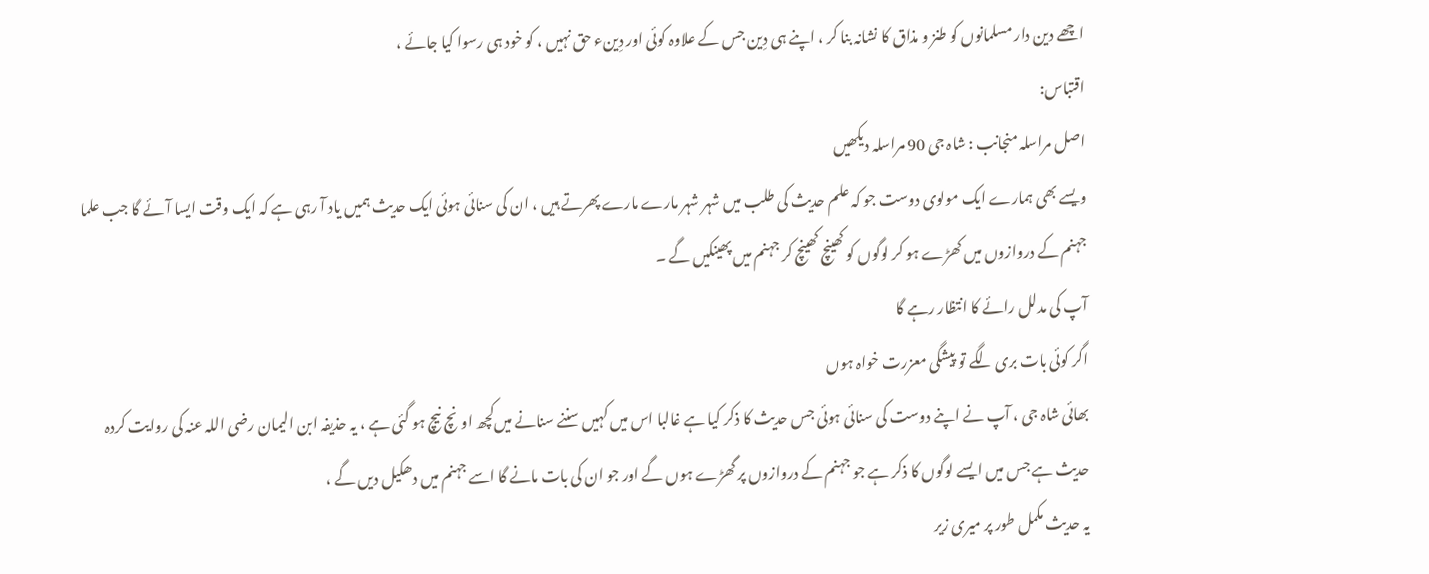اچھے دین دار مسلمانوں کو طنز و مذاق کا نشانہ بنا کر ، اپنے ہی دِین جس کے علاوہ کوئی اور دِینء حق نہیں ، کو خود ہی رسوا کیا جائے ،
اقتباس:
اصل مراسلہ منجانب : شاہ جی 90 مراسلہ دیکھیں
ویسے بھی ہمارے ایک مولوی دوست جو کہ علم حدیث کی طلب میں شہر شہر مارے مارے پھرتے ہیں ، ان کی سنائی ہوئی ایک حدیث ہمیں یاد آ رہی ہے کہ ایک وقت ایسا آئے گا جب علما جہنم کے دروازوں میں کھڑے ہو کر لوگوں کو کھینچ کھینچ کر جہنم میں پھینکیں گے ۔
آپ کی مدلل رائے کا انتظار رہے گا
اگر کوئی بات بری لگے تو پیشگی معزرت خواہ ہوں
بھائی شاہ جی ، آپ نے اپنے دوست کی سنائی ہوئی جس حدیث کا ذکر کیا ہے غالبا اس میں کہیں سننے سنانے میں‌کچھ اونچ نیچ ہو گئی ہے ، یہ حذیفہ ابن الیمان رضی اللہ عنہ کی روایت کردہ حدیث ہے جس میں ایسے لوگوں کا ذکر ہے جو جہنم کے دروازوں پر گھڑے ہوں گے اور جو ان کی بات مانے گا اسے جہنم میں دھکیل دیں گے ،
یہ حدیث مکمل طور پر میری زیر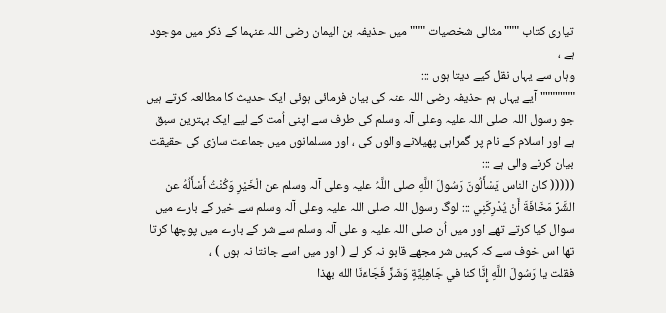تیاری کتاب """ مثالی شخصیات """ میں حذیفہ بن الیمان رضی اللہ عنہما کے ذکر میں موجود ہے ،
وہاں سے یہاں نقل کیے دیتا ہوں :::
""""""" آیے یہاں ہم حذیفہ رضی اللہ عنہ کی بیان فرمائی ہوئی ایک حدیث کا مطالعہ کرتے ہیں جو رسول اللہ صلی اللہ علیہ وعلی آلہ وسلم کی طرف سے اپنی اُمت کے لیے ایک بہترین سبق ہے اور اسلام کے نام پر گمراہی پھیلانے والوں کی ، اور مسلمانوں میں جماعت سازی کی حقیقت بیان کرنے والی ہے :::
((((( كان الناس يَسْأَلُونَ رَسُولَ اللَّهِ صلی اللَّہُ علیہ وعلی آلہ وسلم عن الْخَيْرِ وَكُنْتُ أَسْأَلُهُ عن الشَّرِّ مَخَافَةَ أَنْ يُدْرِكَنِي ::: لوگ رسول اللہ صلی اللہ علیہ وعلی آلہ وسلم سے خیر کے بارے میں سوال کیا کرتے تھے اور میں اُن صلی اللہ علیہ و علی آلہ وسلم سے شر کے بارے میں پوچھا کرتا تھا اس خوف سے کہ کہیں شر مجھے قابو نہ کر لے ( اور میں اسے جانتا نہ ہوں ) ،
فقلت يا رَسُولَ اللَّهِ إِنَّا كنا في جَاهِلِيَّةٍ وَشَرٍّ فَجَاءَنَا الله بهذا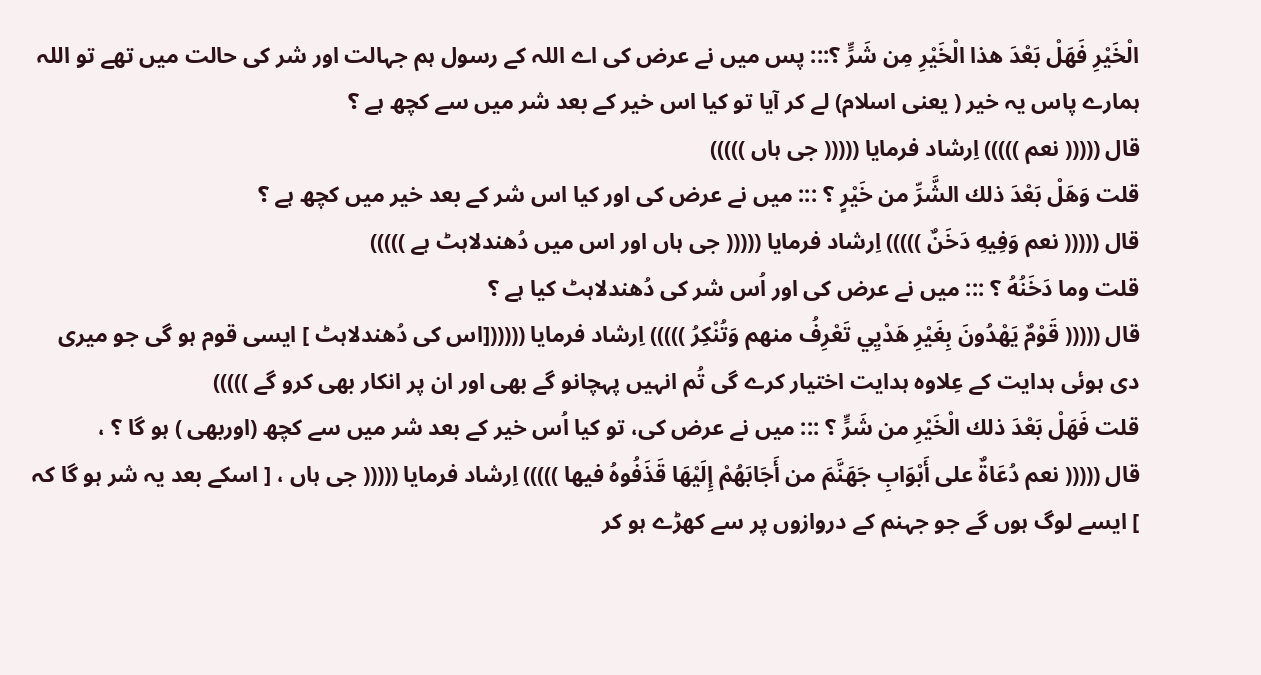الْخَيْرِ فَهَلْ بَعْدَ هذا الْخَيْرِ مِن شَرٍّ ؟::: پس میں نے عرض کی اے اللہ کے رسول ہم جہالت اور شر کی حالت میں تھے تو اللہ ہمارے پاس یہ خیر ( یعنی اسلام) لے کر آیا تو کیا اس خیر کے بعد شر میں سے کچھ ہے ؟
قال ((((( نعم ))))) اِرشاد فرمایا ((((( جی ہاں )))))
قلت وَهَلْ بَعْدَ ذلك الشَّرِّ من خَيْرٍ ؟ ::: میں نے عرض کی اور کیا اس شر کے بعد خیر میں کچھ ہے ؟
قال ((((( نعم وَفِيهِ دَخَنٌ ))))) اِرشاد فرمایا ((((( جی ہاں اور اس میں دُھندلاہٹ ہے )))))
قلت وما دَخَنُهُ ؟ ::: میں نے عرض کی اور اُس شر کی دُھندلاہٹ کیا ہے ؟
قال ((((( قَوْمٌ يَهْدُونَ بِغَيْرِ هَدْيِي تَعْرِفُ منهم وَتُنْكِرُ ))))) اِرشاد فرمایا ((((([اس کی دُھندلاہٹ ] ایسی قوم ہو گی جو میری دی ہوئی ہدایت کے عِلاوہ ہدایت اختیار کرے گی تُم انہیں پہچانو گے بھی اور ان پر انکار بھی کرو گے )))))
قلت فَهَلْ بَعْدَ ذلك الْخَيْرِ من شَرٍّ ؟ ::: میں نے عرض کی، تو کیا اُس خیر کے بعد شر میں سے کچھ (اوربھی ) ہو گا ؟ ،
قال ((((( نعم دُعَاةٌ على أَبْوَابِ جَهَنَّمَ من أَجَابَهُمْ إِلَيْهَا قَذَفُوهُ فيها ))))) اِرشاد فرمایا ((((( جی ہاں ، [ اسکے بعد یہ شر ہو گا کہ ] ایسے لوگ ہوں گے جو جہنم کے دروازوں پر سے کھڑے ہو کر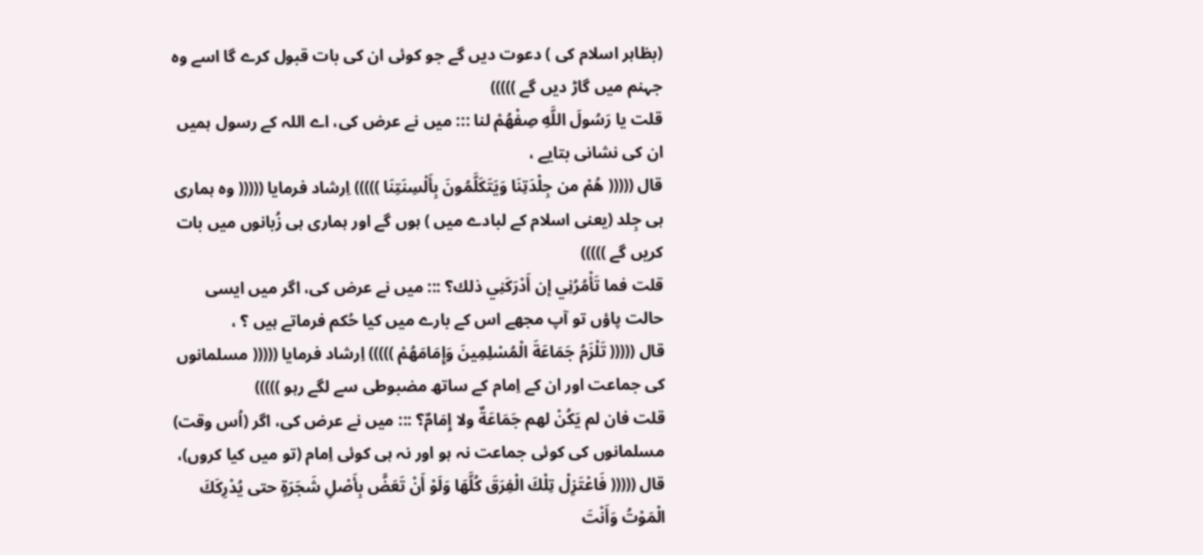(بظاہر اسلام کی ) دعوت دیں گے جو کوئی ان کی بات قبول کرے گا اسے وہ جہنم میں گاڑ دیں گے )))))
قلت يا رَسُولَ اللَّهِ صِفْهُمْ لنا ::: میں نے عرض کی، اے اللہ کے رسول ہمیں ان کی نشانی بتایے ،
قال ((((( هُمْ من جِلْدَتِنَا وَيَتَكَلَّمُونَ بِأَلْسِنَتِنَا ))))) اِرشاد فرمایا ((((( وہ ہماری ہی جِلد (یعنی اسلام کے لبادے میں ) ہوں گے اور ہماری ہی زُبانوں میں بات کریں گے )))))
قلت فما تَأْمُرُنِي إن أَدْرَكَنِي ذلك؟ ::: میں نے عرض کی، اگر میں ایسی حالت پاؤں تو آپ مجھے اس کے بارے میں کیا حُکم فرماتے ہیں ؟ ،
قال ((((( تَلْزَمُ جَمَاعَةَ الْمُسْلِمِينَ وَإِمَامَهُمْ ))))) اِرشاد فرمایا ((((( مسلمانوں کی جماعت اور ان کے اِمام کے ساتھ مضبوطی سے لگے رہو )))))
قلت فان لم يَكُنْ لهم جَمَاعَةٌ ولا إِمَامٌ؟ ::: میں نے عرض کی، اگر (اُس وقت) مسلمانوں کی کوئی جماعت نہ ہو اور نہ ہی کوئی اِمام (تو میں کیا کروں)،
قال ((((( فَاعْتَزِلْ تِلْكَ الْفِرَقَ كُلَّهَا وَلَوْ أَنْ تَعَضَّ بِأَصْلِ شَجَرَةٍ حتى يُدْرِكَكَ الْمَوْتُ وَأَنْتَ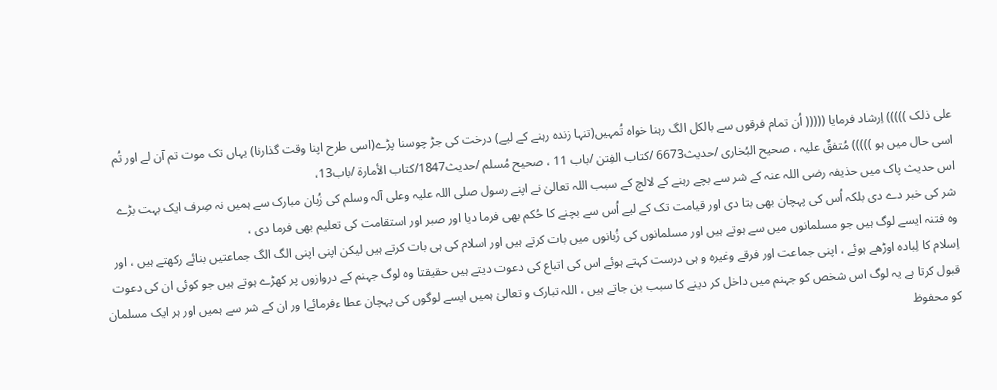على ذلک ))))) اِرشاد فرمایا ((((( اُن تمام فرقوں سے بالکل الگ رہنا خواہ تُمہیں(تنہا زندہ رہنے کے لیے) درخت کی جڑ چوسنا پڑے(اسی طرح اپنا وقت گذارنا) یہاں تک موت تم آن لے اور تُم اسی حال میں ہو ))))) مُتفقٌ علیہ ، صحیح البُخاری /حدیث6673 /کتاب الفِتن /باب 11 ، صحیح مُسلم /حدیث1847/کتاب الأمارۃ /باب13،
اس حدیث پاک میں حذیفہ رضی اللہ عنہ کے شر سے بچے رہنے کے لالچ کے سبب اللہ تعالیٰ نے اپنے رسول صلی اللہ علیہ وعلی آلہ وسلم کی زُبان مبارک سے ہمیں نہ صِرف ایک بہت بڑے شر کی خبر دے دی بلکہ اُس کی پہچان بھی بتا دی اور قیامت تک کے لیے اُس سے بچنے کا حُکم بھی فرما دیا اور صبر اور استقامت کی تعلیم بھی فرما دی ،
وہ فتنہ ایسے لوگ ہیں جو مسلمانوں میں سے ہوتے ہیں اور مسلمانوں کی زُبانوں میں بات کرتے ہیں اور اسلام کی ہی بات کرتے ہیں لیکن اپنی اپنی الگ الگ جماعتیں بنائے رکھتے ہیں ، اور اِسلام کا لِبادہ اوڑھے ہوئے ، اپنی جماعت اور فرقے وغیرہ و ہی درست کہتے ہوئے اس کی اتباع کی دعوت دیتے ہیں حقیقتا وہ لوگ جہنم کے دروازوں پر کھڑے ہوتے ہیں جو کوئی ان کی دعوت قبول کرتا ہے یہ لوگ اس شخص کو جہنم میں داخل کر دینے کا سبب بن جاتے ہیں ، اللہ تبارک و تعالیٰ ہمیں ایسے لوگوں کی پہچان عطا ءفرمائےا ور ان کے شر سے ہمیں اور ہر ایک مسلمان کو محفوظ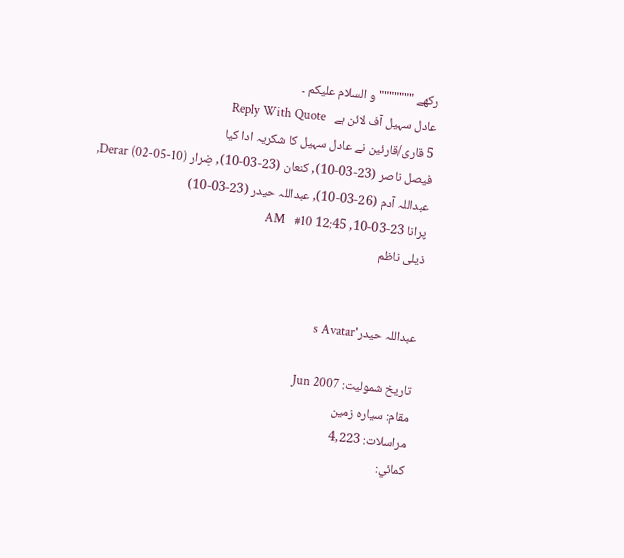رکھے """"""" و السلام علیکم ۔
عادل سہیل آف لائن ہے   Reply With Quote
5 قاری/قارئین نے عادل سہیل کا شکریہ ادا کیا
فیصل ناصر (23-03-10), کنعان (23-03-10), ضِرار Derar (02-05-10), عبداللہ آدم (26-03-10), عبداللہ حیدر (23-03-10)
پرانا 23-03-10, 12:45 AM   #10
ذیلی ناظم


عبداللہ حیدر's Avatar

تاریخ شمولیت: Jun 2007
مقام: سیارہ زمین
مراسلات: 4,223
کمائي: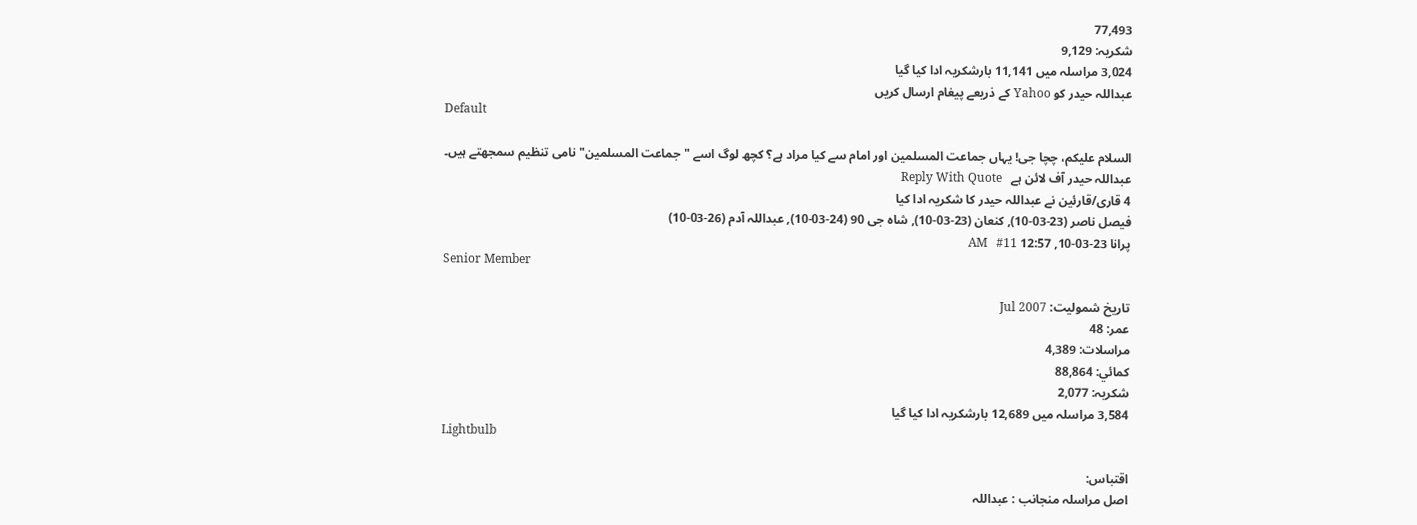77,493
شکریہ: 9,129
3,024 مراسلہ میں 11,141 بارشکریہ ادا کیا گیا
عبداللہ حیدر کو Yahoo کے ذریعے پیغام ارسال کریں
Default

السلام علیکم، چچا جی! یہاں جماعت المسلمین اور امام سے کیا مراد ہے؟ کچھ لوگ اسے "جماعت المسلمین" نامی تنظیم سمجھتے ہیں۔
عبداللہ حیدر آف لائن ہے   Reply With Quote
4 قاری/قارئین نے عبداللہ حیدر کا شکریہ ادا کیا
فیصل ناصر (23-03-10), کنعان (23-03-10), شاہ جی 90 (24-03-10), عبداللہ آدم (26-03-10)
پرانا 23-03-10, 12:57 AM   #11
Senior Member

تاریخ شمولیت: Jul 2007
عمر: 48
مراسلات: 4,389
کمائي: 88,864
شکریہ: 2,077
3,584 مراسلہ میں 12,689 بارشکریہ ادا کیا گیا
Lightbulb

اقتباس:
اصل مراسلہ منجانب : عبداللہ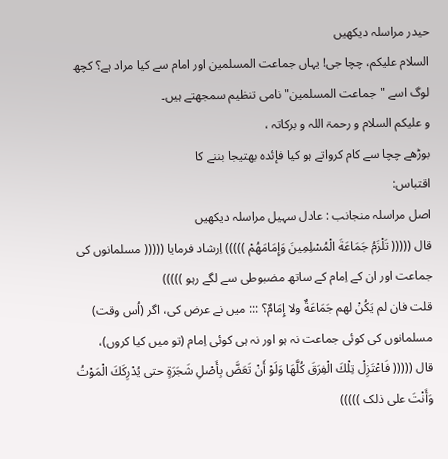حیدر مراسلہ دیکھیں
السلام علیکم، چچا جی! یہاں جماعت المسلمین اور امام سے کیا مراد ہے؟ کچھ لوگ اسے "جماعت المسلمین" نامی تنظیم سمجھتے ہیں۔
و علیکم السلام و رحمۃ اللہ و برکاتہ ،
بوڑھے چچا سے کام کرواتے ہو کیا فإئدہ بھتیجا بننے کا
اقتباس:
اصل مراسلہ منجانب : عادل سہیل مراسلہ دیکھیں
قال ((((( تَلْزَمُ جَمَاعَةَ الْمُسْلِمِينَ وَإِمَامَهُمْ ))))) اِرشاد فرمایا ((((( مسلمانوں کی جماعت اور ان کے اِمام کے ساتھ مضبوطی سے لگے رہو )))))
قلت فان لم يَكُنْ لهم جَمَاعَةٌ ولا إِمَامٌ؟ ::: میں نے عرض کی، اگر (اُس وقت) مسلمانوں کی کوئی جماعت نہ ہو اور نہ ہی کوئی اِمام (تو میں کیا کروں)،
قال ((((( فَاعْتَزِلْ تِلْكَ الْفِرَقَ كُلَّهَا وَلَوْ أَنْ تَعَضَّ بِأَصْلِ شَجَرَةٍ حتى يُدْرِكَكَ الْمَوْتُ وَأَنْتَ على ذلک )))))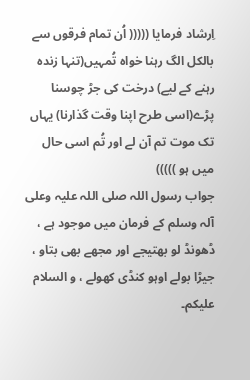اِرشاد فرمایا ((((( اُن تمام فرقوں سے بالکل الگ رہنا خواہ تُمہیں(تنہا زندہ رہنے کے لیے) درخت کی جڑ چوسنا پڑے(اسی طرح اپنا وقت گذارنا) یہاں تک موت تم آن لے اور تُم اسی حال میں ہو )))))
جواب رسول اللہ صلی اللہ علیہ وعلی آلہ وسلم کے فرمان میں موجود ہے ، ڈھونڈ لو بھتیجے اور مجھے بھی بتاو ، جیڑا بولے اوہو کنڈی کھولے ، و السلام علیکم۔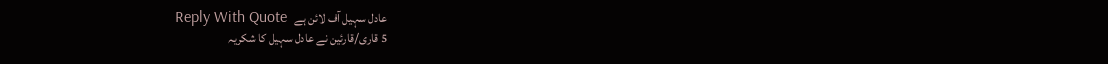عادل سہیل آف لائن ہے   Reply With Quote
5 قاری/قارئین نے عادل سہیل کا شکریہ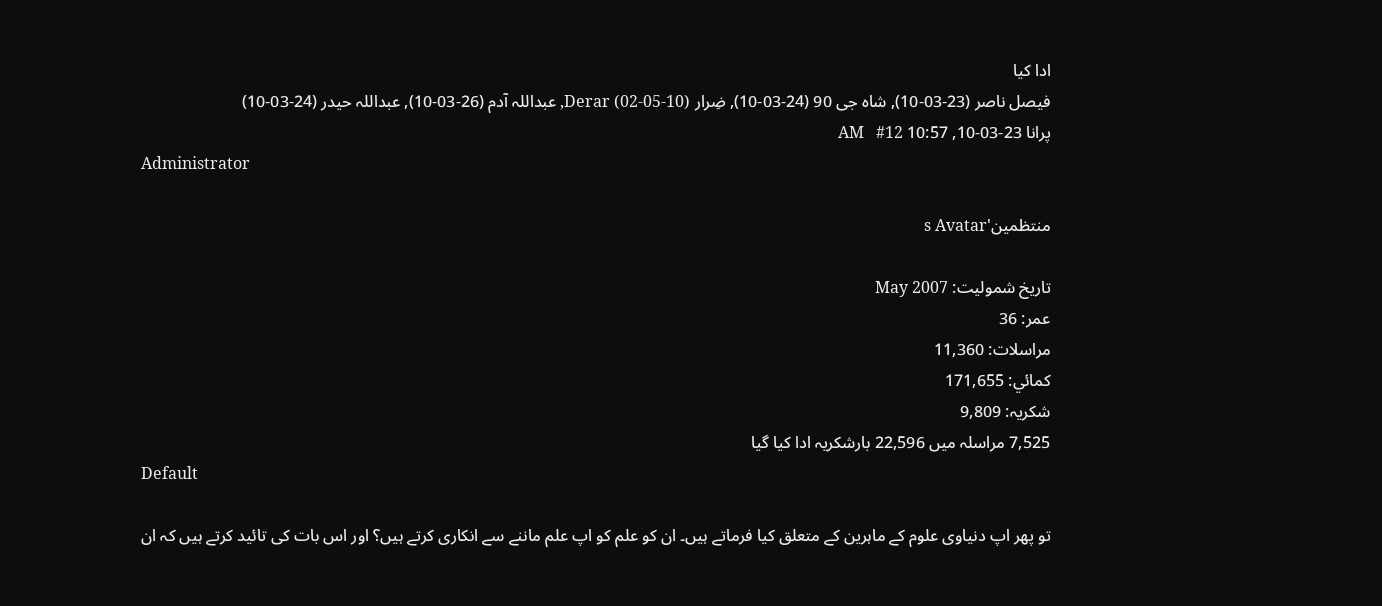ادا کیا
فیصل ناصر (23-03-10), شاہ جی 90 (24-03-10), ضِرار Derar (02-05-10), عبداللہ آدم (26-03-10), عبداللہ حیدر (24-03-10)
پرانا 23-03-10, 10:57 AM   #12
Administrator

منتظمین's Avatar

تاریخ شمولیت: May 2007
عمر: 36
مراسلات: 11,360
کمائي: 171,655
شکریہ: 9,809
7,525 مراسلہ میں 22,596 بارشکریہ ادا کیا گیا
Default

تو پھر اپ دنیاوی علوم کے ماہرین کے متعلق کیا فرماتے ہیں۔ ان کو علم کو اپ علم ماننے سے انکاری کرتے ہیں؟ اور اس بات کی تائید کرتے ہیں کہ ان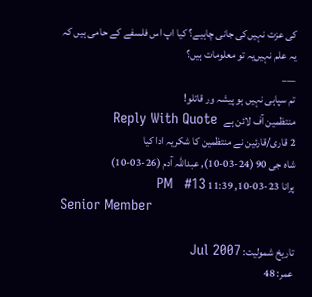کی عزت نہیں‌کی جانی چاہیے؟ کیا اپ اس فلسفے کے حامی ہیں کہ یہ علم نہیں‌یہ تو معلومات ہیں؟
___
تم سپاہی نہیں ہو پیشہ ور قاتلو!
منتظمین آف لائن ہے   Reply With Quote
2 قاری/قارئین نے منتظمین کا شکریہ ادا کیا
شاہ جی 90 (24-03-10), عبداللہ آدم (26-03-10)
پرانا 23-03-10, 11:39 PM   #13
Senior Member

تاریخ شمولیت: Jul 2007
عمر: 48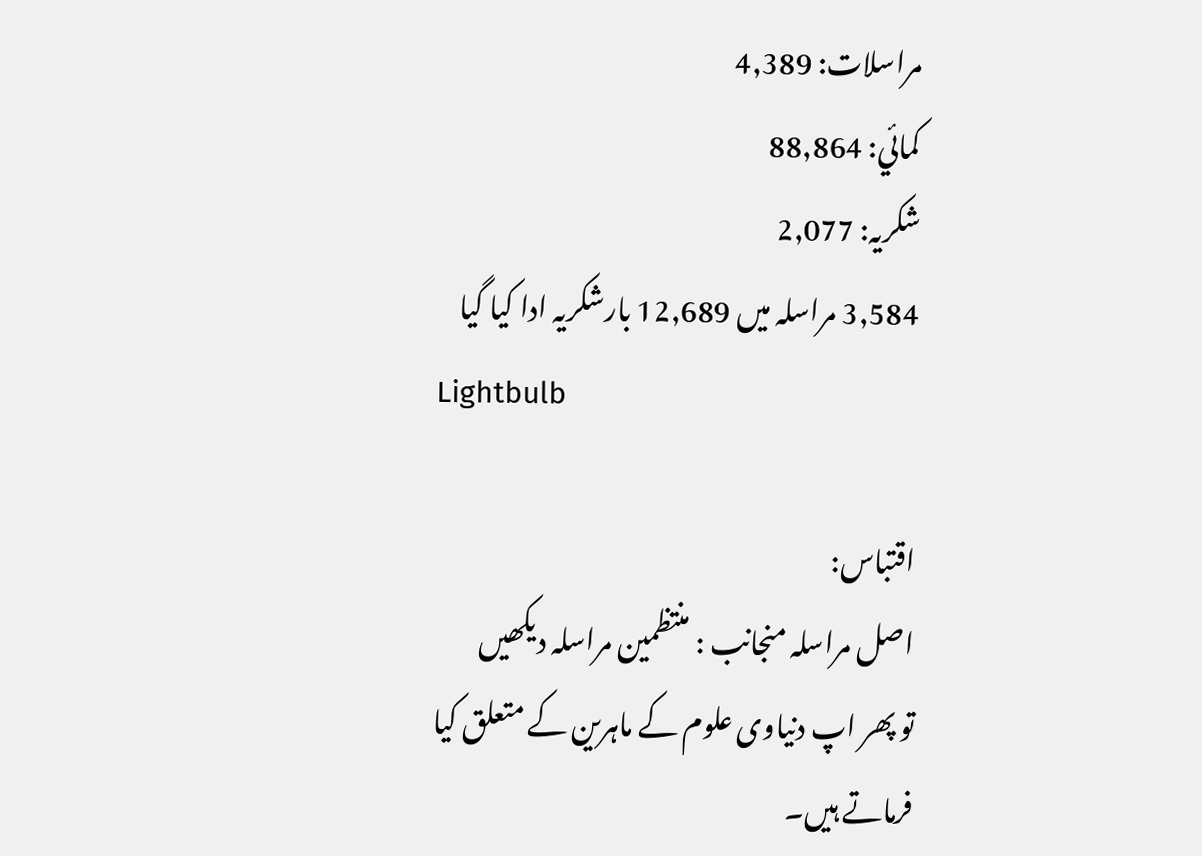مراسلات: 4,389
کمائي: 88,864
شکریہ: 2,077
3,584 مراسلہ میں 12,689 بارشکریہ ادا کیا گیا
Lightbulb

اقتباس:
اصل مراسلہ منجانب : منتظمین مراسلہ دیکھیں
تو پھر اپ دنیاوی علوم کے ماہرین کے متعلق کیا فرماتے ہیں۔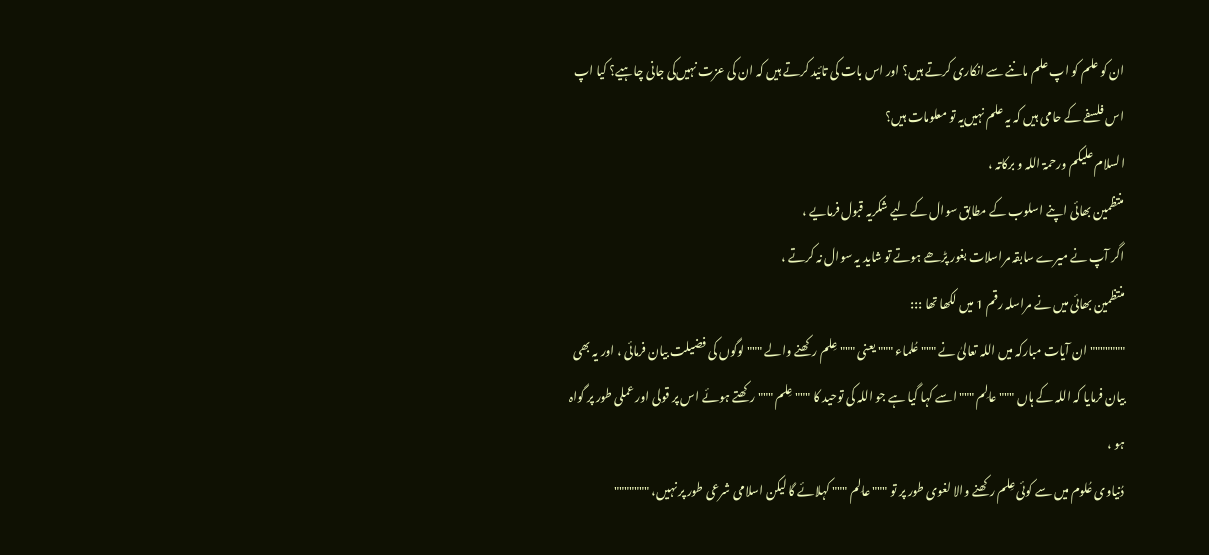ان کو علم کو اپ علم ماننے سے انکاری کرتے ہیں؟ اور اس بات کی تائید کرتے ہیں کہ ان کی عزت نہیں‌کی جانی چاہیے؟ کیا اپ اس فلسفے کے حامی ہیں کہ یہ علم نہیں‌یہ تو معلومات ہیں؟
السلام علیکم ورحمۃ اللہ و برکاتہ ،
منتظمین بھائی اپنے اسلوب کے مطابق سوال کے لیے شکریہ قبول فرمایے ،
اگر آپ نے میرے سابقہ مراسلات بغور پڑھے ہوتے تو شاید یہ سوال نہ کرتے ،
منتظمین بھائی میں‌ نے مراسلہ رقم 1 میں لکھا تھا :::
""""""" ان آیات مبارکہ میں اللہ تعالیٰ نے """ عُلماء """ یعنی """ عِلم رکھنے والے """ لوگوں کی فضیلت بیان فرمائی ، اور یہ بھی بیان فرمایا کہ اللہ کے ہاں """ عالِم """ اسے کہا گیا ہے جو اللہ کی توحید کا """ عِلم """ رکھتے ہوئے اس پر قولی اور عملی طور پر گواہ ہو ،
دُنیاوی عُلوم میں سے کوئی عِلم رکھنے والا لغوی طور پر تو """ عالِم """ کہلائے گا لیکن اسلامی شرعی طور پر نہیں، """""""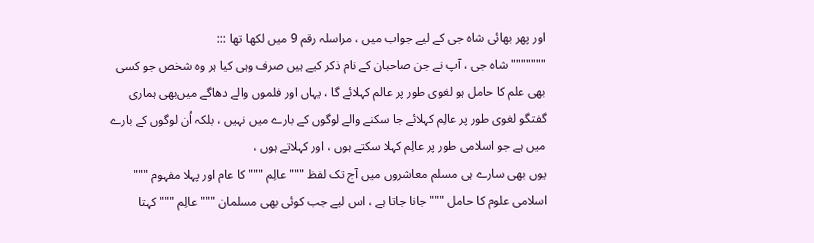اور پھر بھائی شاہ جی کے لیے جواب میں ، مراسلہ رقم 9 میں لکھا تھا :::
""""""" شاہ جی ، آپ نے جن صاحبان کے نام ذکر کیے ہیں صرف وہی کیا ہر وہ شخص جو کسی بھی علم کا حامل ہو لغوی طور پر عالم کہلائے گا ، یہاں اور فلموں والے دھاگے میں‌بھی ہماری گفتگو لغوی طور پر عالِم کہلائے جا سکنے والے لوگوں کے بارے میں نہیں ، بلکہ اُن لوگوں کے بارے میں ہے جو اسلامی طور پر عالِم کہلا سکتے ہوں ، اور کہلاتے ہوں ،
یوں بھی سارے ہی مسلم معاشروں میں آج تک لفظ """ عالِم """ کا عام اور پہلا مفہوم """ اسلامی علوم کا حامل """ جانا جاتا ہے ، اس لیے جب کوئی بھی مسلمان """ عالِم """ کہتا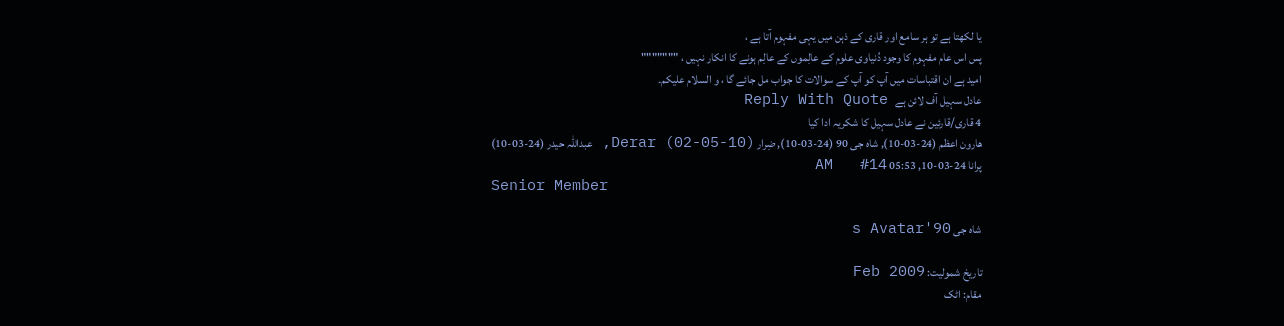یا لکھتا ہے تو ہر سامع اور قاری کے ذہن میں یہی مفہوم آتا ہے ،
پس اس عام مفہوم کا وجود دُنیاوی علوم کے عالِموں کے عالِم ہونے کا انکار نہیں ، """""""
امید ہے ان اقتباسات میں آپ کو آپ کے سوالات کا جواب مل جائے گا ، و السلام علیکم۔
عادل سہیل آف لائن ہے   Reply With Quote
4 قاری/قارئین نے عادل سہیل کا شکریہ ادا کیا
ھارون اعظم (24-03-10), شاہ جی 90 (24-03-10), ضِرار Derar (02-05-10), عبداللہ حیدر (24-03-10)
پرانا 24-03-10, 05:53 AM   #14
Senior Member

شاہ جی 90's Avatar

تاریخ شمولیت: Feb 2009
مقام: اٹک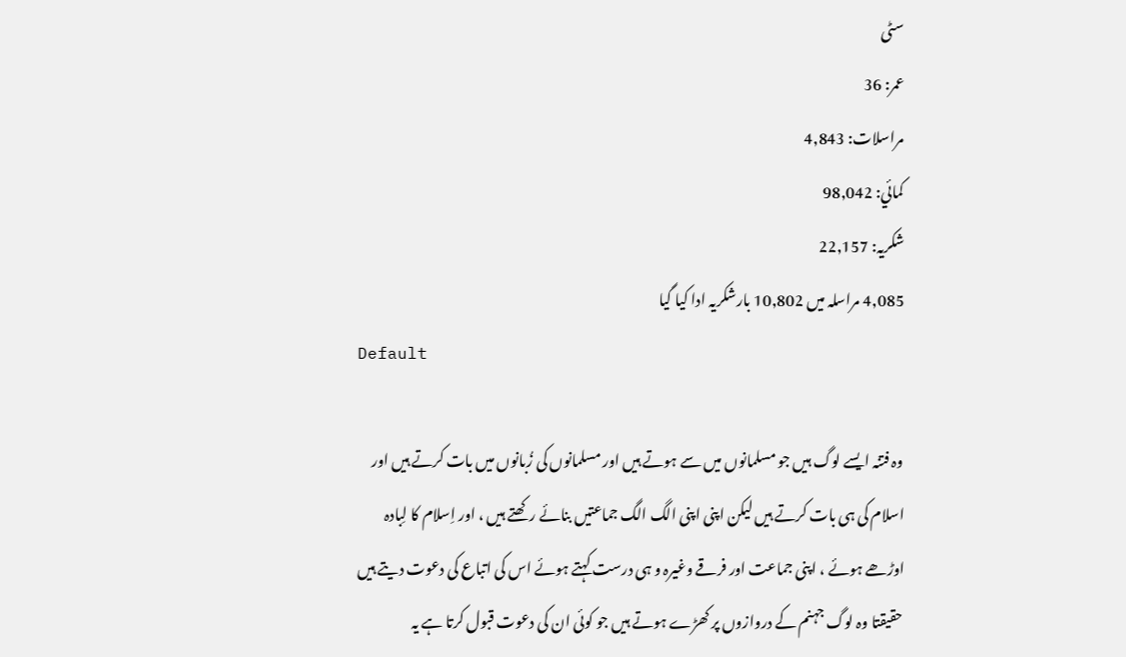سٹی
عمر: 36
مراسلات: 4,843
کمائي: 98,042
شکریہ: 22,157
4,085 مراسلہ میں 10,802 بارشکریہ ادا کیا گیا
Default

وہ فتنہ ایسے لوگ ہیں جو مسلمانوں میں سے ہوتے ہیں اور مسلمانوں کی زُبانوں میں بات کرتے ہیں اور اسلام کی ہی بات کرتے ہیں لیکن اپنی اپنی الگ الگ جماعتیں بنائے رکھتے ہیں ، اور اِسلام کا لِبادہ اوڑھے ہوئے ، اپنی جماعت اور فرقے وغیرہ و ہی درست کہتے ہوئے اس کی اتباع کی دعوت دیتے ہیں حقیقتا وہ لوگ جہنم کے دروازوں پر کھڑے ہوتے ہیں جو کوئی ان کی دعوت قبول کرتا ہے یہ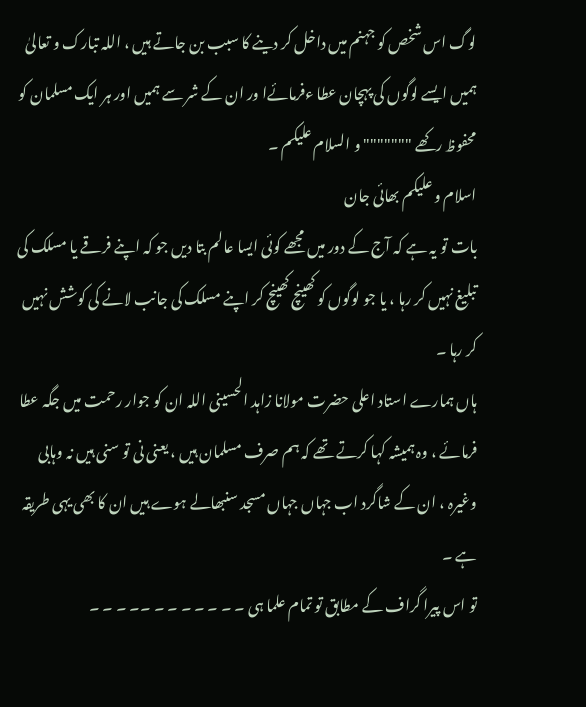لوگ اس شخص کو جہنم میں داخل کر دینے کا سبب بن جاتے ہیں ، اللہ تبارک و تعالیٰ ہمیں ایسے لوگوں کی پہچان عطا ءفرمائےا ور ان کے شر سے ہمیں اور ہر ایک مسلمان کو محفوظ رکھے """"""" و السلام علیکم ۔
اسلام و علیکم بھائی جان
بات تو یہ ہے کہ آج کے دور میں مجھے کوئی ایسا عالم بتا دیں جو کہ اپنے فرقے یا مسلک کی تبلیغ نہیں کر رہا ، یا جو لوگوں کو کھینچ کھینچ کر اپنے مسلک کی جانب لانے کی کوشش نہیں کر رہا ۔
ہاں ہمارے استاد اعلی حضرت مولانا زاہد الحسینی اللہ ان کو جوار رحمت میں جگہ عطا فرمائے ، وہ ہمیشہ کہا کرتے تھے کہ ہم صرف مسلمان ہیں ، یعنی نی تو سنی ہیں نہ وہابی وغیرہ ، ان کے شاگرد اب جہاں جہاں مسجد سنبھالے ہوے ہیں ان کا بھی یہی طریقہ ہے ۔
تو اس پیرا گراف کے مطابق تو تمام علما ہی ۔ ۔ ۔ ۔ ۔ ۔ ۔ ۔۔ ۔ ۔ ۔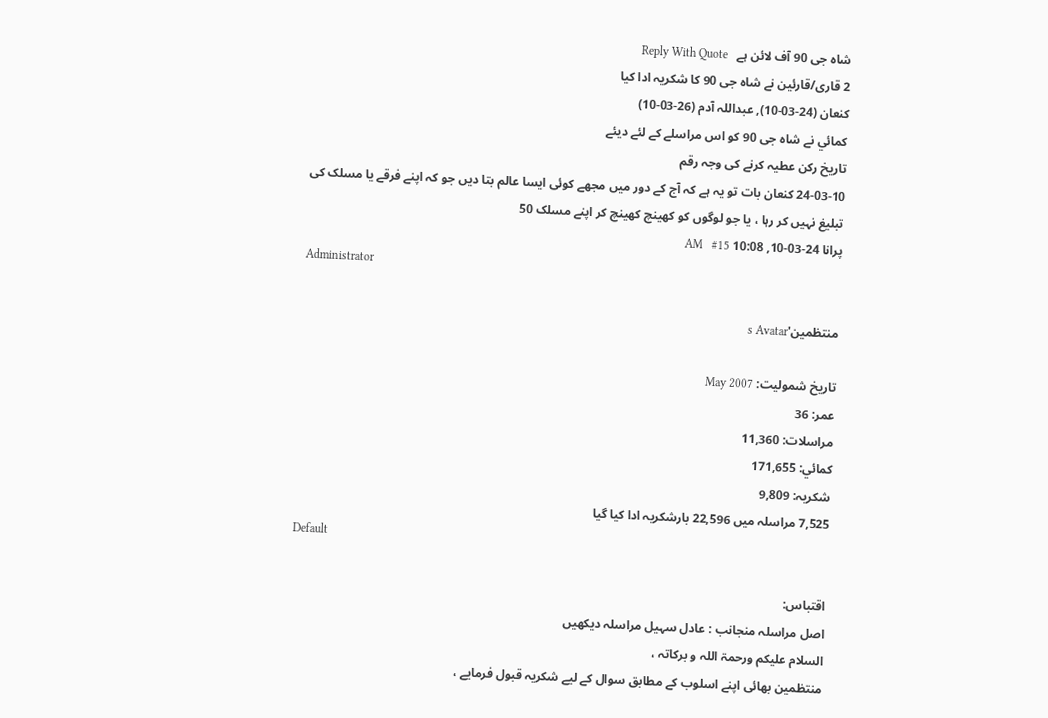شاہ جی 90 آف لائن ہے   Reply With Quote
2 قاری/قارئین نے شاہ جی 90 کا شکریہ ادا کیا
کنعان (24-03-10), عبداللہ آدم (26-03-10)
کمائي نے شاہ جی 90 کو اس مراسلے کے لئے دیئے
تاریخ رکن عطیہ کرنے کی وجہ رقم
24-03-10 کنعان بات تو یہ ہے کہ آج کے دور میں مجھے کوئی ایسا عالم بتا دیں جو کہ اپنے فرقے یا مسلک کی تبلیغ نہیں کر رہا ، یا جو لوگوں کو کھینچ کھینچ کر اپنے مسلک 50
پرانا 24-03-10, 10:08 AM   #15
Administrator

منتظمین's Avatar

تاریخ شمولیت: May 2007
عمر: 36
مراسلات: 11,360
کمائي: 171,655
شکریہ: 9,809
7,525 مراسلہ میں 22,596 بارشکریہ ادا کیا گیا
Default

اقتباس:
اصل مراسلہ منجانب : عادل سہیل مراسلہ دیکھیں
السلام علیکم ورحمۃ اللہ و برکاتہ ،
منتظمین بھائی اپنے اسلوب کے مطابق سوال کے لیے شکریہ قبول فرمایے ،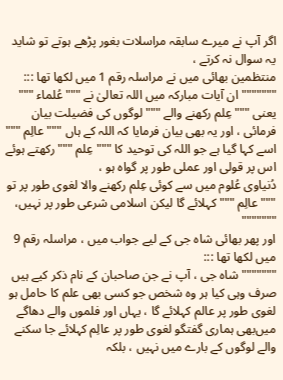اگر آپ نے میرے سابقہ مراسلات بغور پڑھے ہوتے تو شاید یہ سوال نہ کرتے ،
منتظمین بھائی میں‌ نے مراسلہ رقم 1 میں لکھا تھا :::
""""""" ان آیات مبارکہ میں اللہ تعالیٰ نے """ عُلماء """ یعنی """ عِلم رکھنے والے """ لوگوں کی فضیلت بیان فرمائی ، اور یہ بھی بیان فرمایا کہ اللہ کے ہاں """ عالِم """ اسے کہا گیا ہے جو اللہ کی توحید کا """ عِلم """ رکھتے ہوئے اس پر قولی اور عملی طور پر گواہ ہو ،
دُنیاوی عُلوم میں سے کوئی عِلم رکھنے والا لغوی طور پر تو """ عالِم """ کہلائے گا لیکن اسلامی شرعی طور پر نہیں، """""""
اور پھر بھائی شاہ جی کے لیے جواب میں ، مراسلہ رقم 9 میں لکھا تھا :::
""""""" شاہ جی ، آپ نے جن صاحبان کے نام ذکر کیے ہیں صرف وہی کیا ہر وہ شخص جو کسی بھی علم کا حامل ہو لغوی طور پر عالم کہلائے گا ، یہاں اور فلموں والے دھاگے میں‌بھی ہماری گفتگو لغوی طور پر عالِم کہلائے جا سکنے والے لوگوں کے بارے میں نہیں ، بلکہ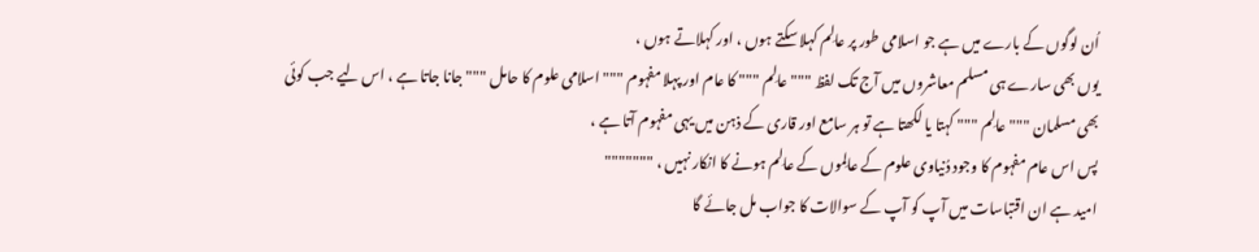اُن لوگوں کے بارے میں ہے جو اسلامی طور پر عالِم کہلا سکتے ہوں ، اور کہلاتے ہوں ،
یوں بھی سارے ہی مسلم معاشروں میں آج تک لفظ """ عالِم """ کا عام اور پہلا مفہوم """ اسلامی علوم کا حامل """ جانا جاتا ہے ، اس لیے جب کوئی بھی مسلمان """ عالِم """ کہتا یا لکھتا ہے تو ہر سامع اور قاری کے ذہن میں یہی مفہوم آتا ہے ،
پس اس عام مفہوم کا وجود دُنیاوی علوم کے عالِموں کے عالِم ہونے کا انکار نہیں ، """""""
امید ہے ان اقتباسات میں آپ کو آپ کے سوالات کا جواب مل جائے گا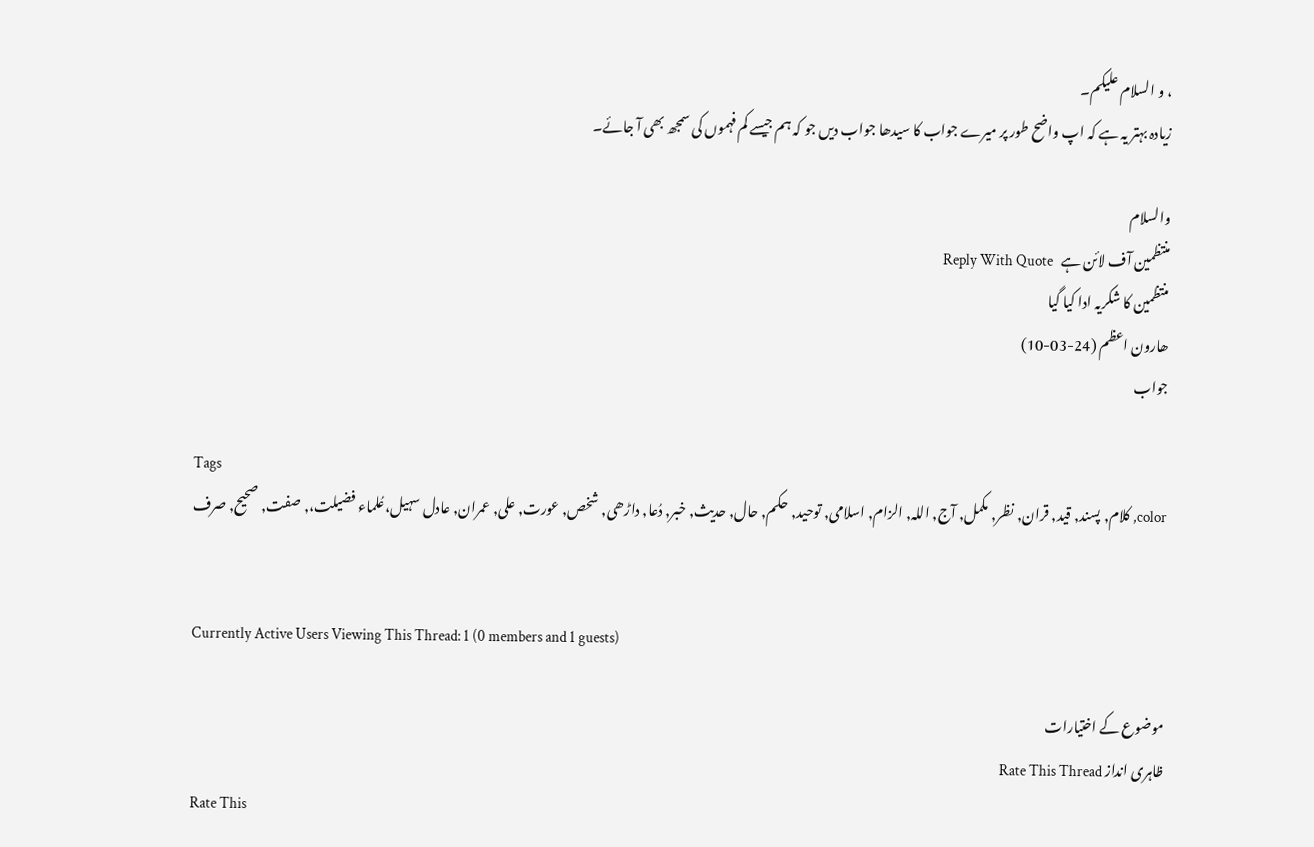، و السلام علیکم۔
زیادہ بہتر یہ ہے کہ اپ واضح‌ طور پر میرے جواب کا سیدھا جواب دیں جو کہ ہم جیسے کم فہموں کی سمجھ بھی آ جائے۔

والسلام
منتظمین آف لائن ہے   Reply With Quote
منتظمین کا شکریہ ادا کیا گیا
ھارون اعظم (24-03-10)
جواب

Tags
color, کلام, پسند, قید, قران, نظر, مکمل, آج, اللہ, الزام, اسلامی, توحید, حکم, حال, حدیث, خبر, دُعا, داڑھی, شخص, عورت, علی, عمران, عادل سہیل،عُلماء فضیلت،, صفت, صحیح, صرف


Currently Active Users Viewing This Thread: 1 (0 members and 1 guests)

موضوع کے اختیارات
ظاہری انداز Rate This Thread
Rate This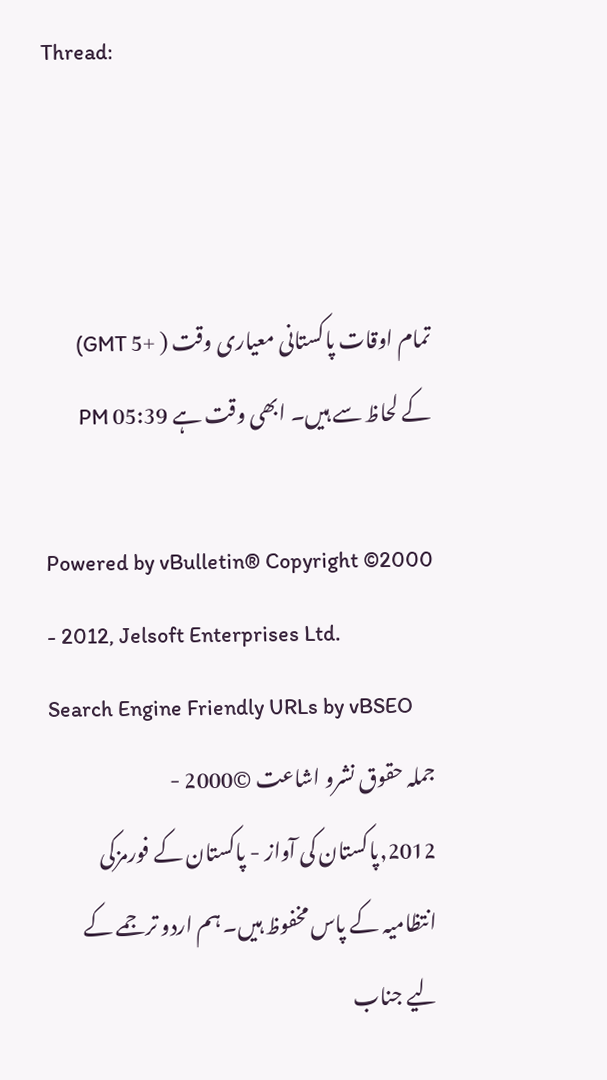Thread:



تمام اوقات پاکستانی معیاری وقت ( +5 GMT) کے لحاظ سے ہیں۔ ابھی وقت ہے 05:39 PM

Powered by vBulletin® Copyright ©2000 - 2012, Jelsoft Enterprises Ltd.
Search Engine Friendly URLs by vBSEO
جملہ حقوق نشرو اشاعت ©2000 - 2012,پاکستان کی آواز - پاکستان کے فورمزکی انتظامیہ کے پاس مخفوظ ہیں۔ ہم اردو ترجمے کے لیے جناب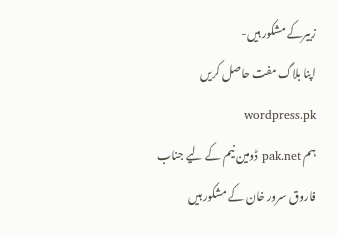زبیرکے مشکور ہیں-
اپنا بلاگ مفت حاصل کریں wordpress.pk
ہم pak.net ڈومین نیم کے لیے جناب فاروق سرور خان کے مشکور ہیں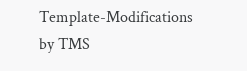Template-Modifications by TMS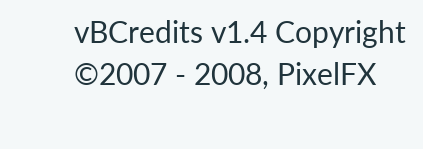vBCredits v1.4 Copyright ©2007 - 2008, PixelFX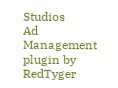Studios
Ad Management plugin by RedTyger